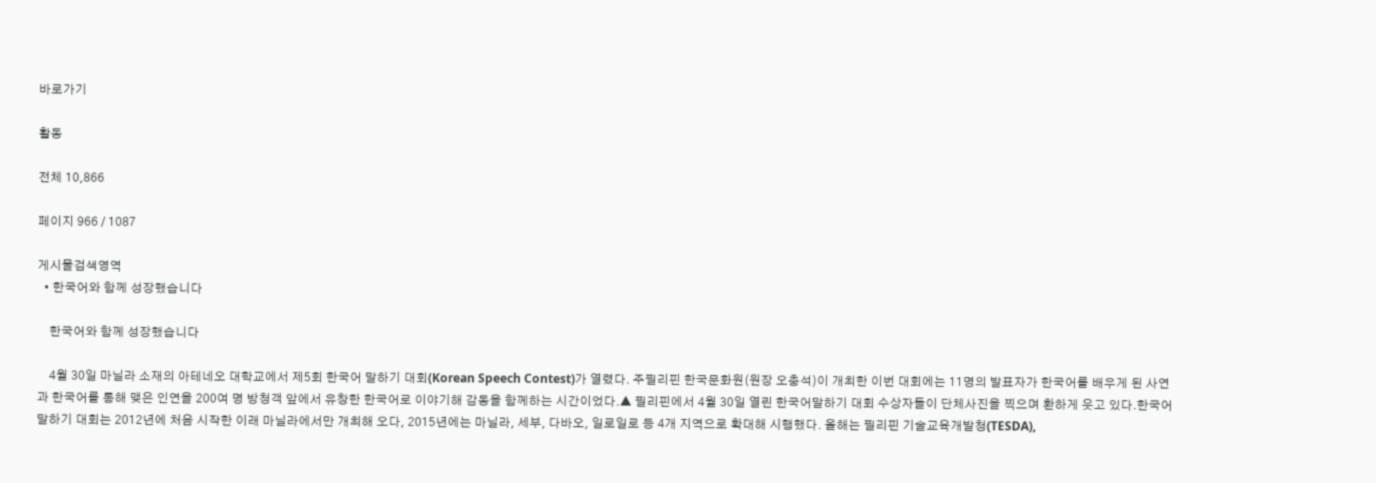바로가기

활동

전체 10,866

페이지 966 / 1087

게시물검색영역
  • 한국어와 함께 성장했습니다

    한국어와 함께 성장했습니다

    4월 30일 마닐라 소재의 아테네오 대학교에서 제5회 한국어 말하기 대회(Korean Speech Contest)가 열렸다. 주필리핀 한국문화원(원장 오충석)이 개최한 이번 대회에는 11명의 발표자가 한국어를 배우게 된 사연과 한국어를 통해 맺은 인연을 200여 명 방청객 앞에서 유창한 한국어로 이야기해 감동을 함께하는 시간이었다.▲ 필리핀에서 4월 30일 열린 한국어말하기 대회 수상자들이 단체사진을 찍으며 환하게 웃고 있다.한국어 말하기 대회는 2012년에 처음 시작한 이래 마닐라에서만 개최해 오다, 2015년에는 마닐라, 세부, 다바오, 일로일로 등 4개 지역으로 확대해 시행했다. 올해는 필리핀 기술교육개발청(TESDA),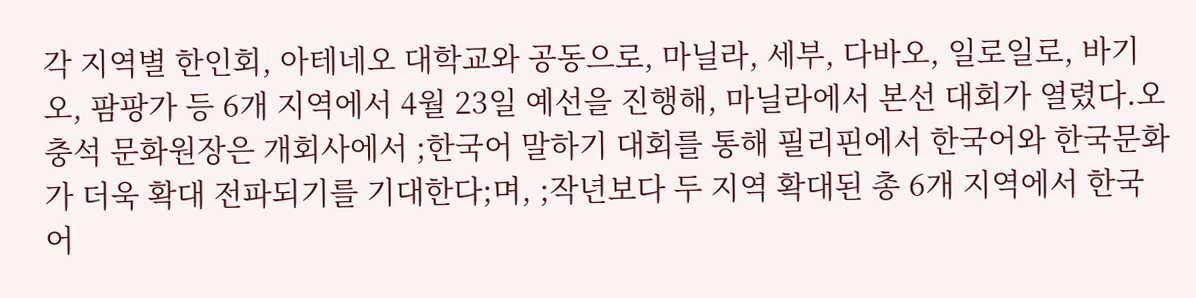각 지역별 한인회, 아테네오 대학교와 공동으로, 마닐라, 세부, 다바오, 일로일로, 바기오, 팜팡가 등 6개 지역에서 4월 23일 예선을 진행해, 마닐라에서 본선 대회가 열렸다.오충석 문화원장은 개회사에서 ;한국어 말하기 대회를 통해 필리핀에서 한국어와 한국문화가 더욱 확대 전파되기를 기대한다;며, ;작년보다 두 지역 확대된 총 6개 지역에서 한국어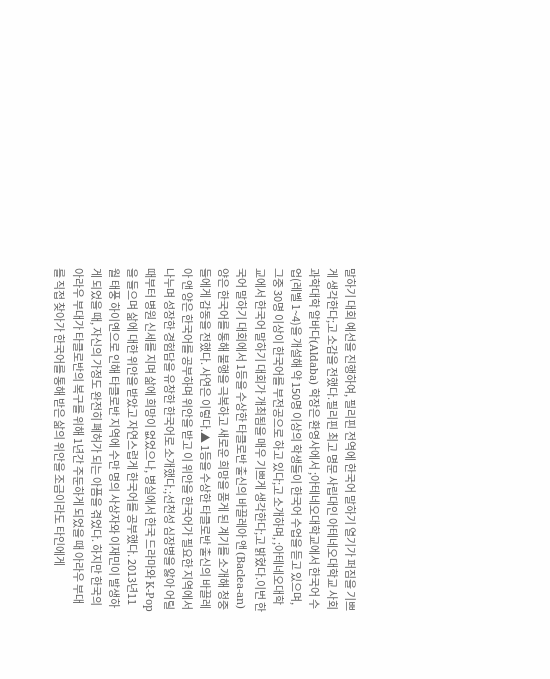말하기 대회 예선을 진행하여, 필리핀 전역에 한국어 말하기 열기가 퍼짐을 기쁘게 생각한다;고 소감을 전했다.필리핀 최고 명문 사립대인 아테네오대학교 사회과학대학 알바다(Aldaba) 학장은 환영사에서 ;아테네오대학교에서 한국어 수업(레벨 1~4)을 개설해 약 150명 이상의 학생들이 한국어 수업을 듣고 있으며, 그중 30명 이상이 한국어를 부전공으로 하고 있다;고 소개하며, ;아테네오대학교에서 한국어 말하기 대회가 개최됨을 매우 기쁘게 생각한다;고 밝혔다.이번 한국어 말하기 대회에서 1등을 수상한 타클로반 출신의 바끌레아 앤 (Baclea-an) 양은 한국어를 통해 불행을 극복하고 새로운 희망을 품게 된 계기를 소개해 청중들에게 감동을 전했다. 사연은 이렇다.▲ 1등을 수상한 타클로반 출신의 바끌레아 앤 양은 한국어를 공부하며 위안을 받고 이 위안을 한국어가 필요한 지역에서 나누며 성장한 경험담을 유창한 한국어로 소개했다.;선천성 심장병을 앓아 어릴 때부터 병원 신세를 지며 삶에 희망이 없었으나, 병실에서 한국 드라마와 K-Pop을 들으며 삶에 대한 위안을 받았고 자연스럽게 한국어를 공부했다. 2013년11월 태풍 하이옌으로 인해 타클로반 지역에 수만 명의 사상자와 이재민이 발생하게 되었을 때, 자신의 가정도 완전히 폐허가 되는 아픔을 겪었다. 하지만 한국의 아라우 부대가 타클로반의 복구를 위해 1년간 주둔하게 되었을 때 아라우 부대를 직접 찾아가 한국어를 통해 받은 삶의 위안을 조금이라도 타인에게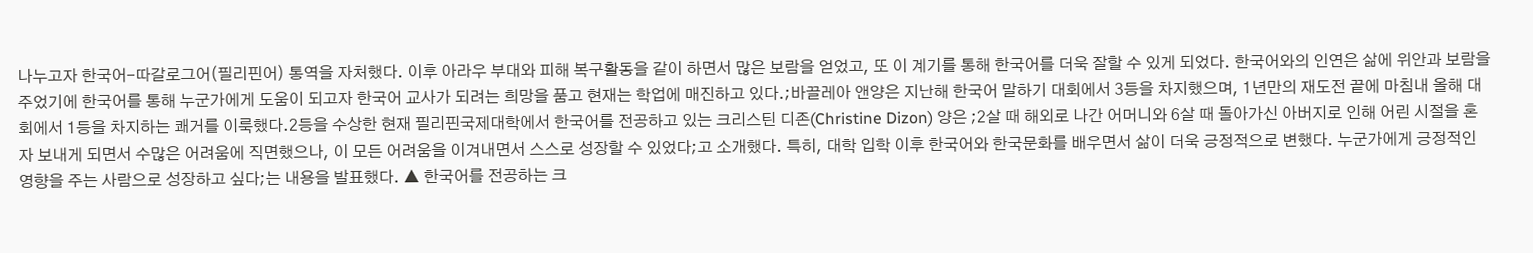나누고자 한국어-따갈로그어(필리핀어) 통역을 자처했다. 이후 아라우 부대와 피해 복구활동을 같이 하면서 많은 보람을 얻었고, 또 이 계기를 통해 한국어를 더욱 잘할 수 있게 되었다. 한국어와의 인연은 삶에 위안과 보람을 주었기에 한국어를 통해 누군가에게 도움이 되고자 한국어 교사가 되려는 희망을 품고 현재는 학업에 매진하고 있다.;바끌레아 앤양은 지난해 한국어 말하기 대회에서 3등을 차지했으며, 1년만의 재도전 끝에 마침내 올해 대회에서 1등을 차지하는 쾌거를 이룩했다.2등을 수상한 현재 필리핀국제대학에서 한국어를 전공하고 있는 크리스틴 디존(Christine Dizon) 양은 ;2살 때 해외로 나간 어머니와 6살 때 돌아가신 아버지로 인해 어린 시절을 혼자 보내게 되면서 수많은 어려움에 직면했으나, 이 모든 어려움을 이겨내면서 스스로 성장할 수 있었다;고 소개했다. 특히, 대학 입학 이후 한국어와 한국문화를 배우면서 삶이 더욱 긍정적으로 변했다. 누군가에게 긍정적인 영향을 주는 사람으로 성장하고 싶다;는 내용을 발표했다. ▲ 한국어를 전공하는 크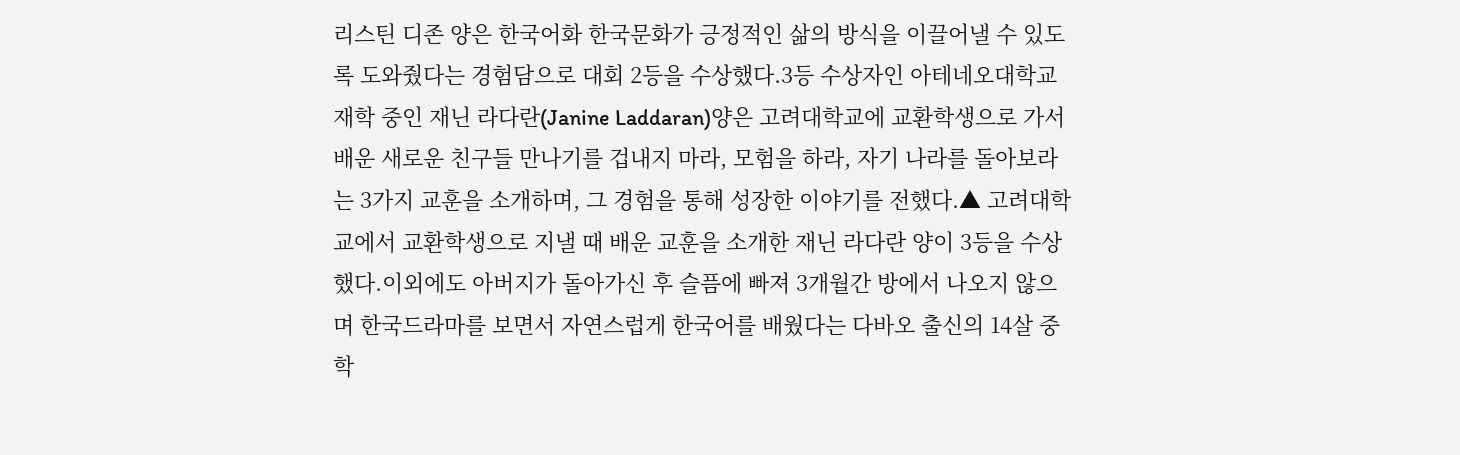리스틴 디존 양은 한국어화 한국문화가 긍정적인 삶의 방식을 이끌어낼 수 있도록 도와줬다는 경험담으로 대회 2등을 수상했다.3등 수상자인 아테네오대학교 재학 중인 재닌 라다란(Janine Laddaran)양은 고려대학교에 교환학생으로 가서 배운 새로운 친구들 만나기를 겁내지 마라, 모험을 하라, 자기 나라를 돌아보라는 3가지 교훈을 소개하며, 그 경험을 통해 성장한 이야기를 전했다.▲ 고려대학교에서 교환학생으로 지낼 때 배운 교훈을 소개한 재닌 라다란 양이 3등을 수상했다.이외에도 아버지가 돌아가신 후 슬픔에 빠져 3개월간 방에서 나오지 않으며 한국드라마를 보면서 자연스럽게 한국어를 배웠다는 다바오 출신의 14살 중학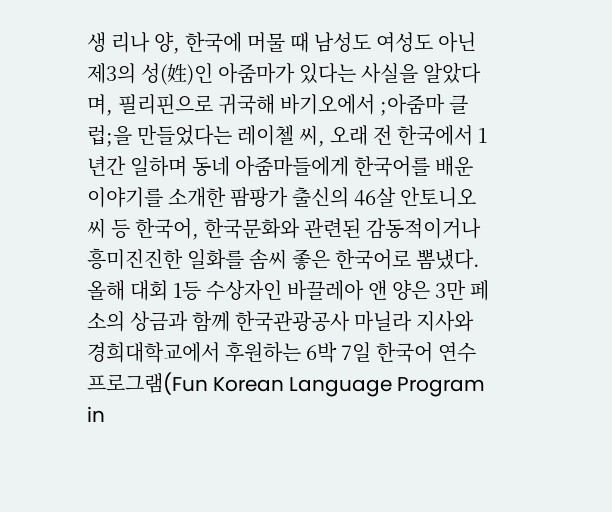생 리나 양, 한국에 머물 때 남성도 여성도 아닌 제3의 성(姓)인 아줌마가 있다는 사실을 알았다며, 필리핀으로 귀국해 바기오에서 ;아줌마 클럽;을 만들었다는 레이첼 씨, 오래 전 한국에서 1년간 일하며 동네 아줌마들에게 한국어를 배운 이야기를 소개한 팜팡가 출신의 46살 안토니오 씨 등 한국어, 한국문화와 관련된 감동적이거나 흥미진진한 일화를 솜씨 좋은 한국어로 뽐냈다.올해 대회 1등 수상자인 바끌레아 앤 양은 3만 페소의 상금과 함께 한국관광공사 마닐라 지사와 경희대학교에서 후원하는 6박 7일 한국어 연수 프로그램(Fun Korean Language Program in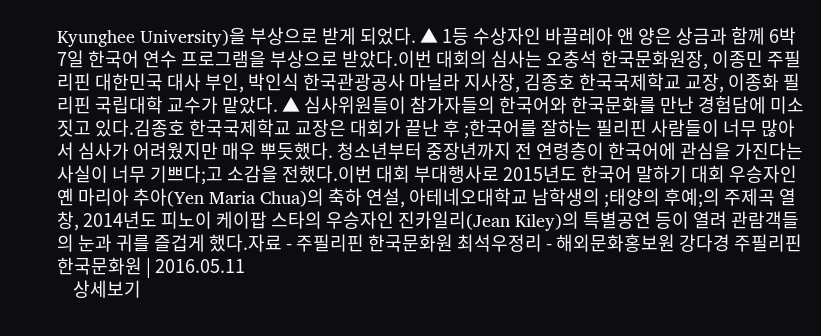Kyunghee University)을 부상으로 받게 되었다. ▲ 1등 수상자인 바끌레아 앤 양은 상금과 함께 6박 7일 한국어 연수 프로그램을 부상으로 받았다.이번 대회의 심사는 오충석 한국문화원장, 이종민 주필리핀 대한민국 대사 부인, 박인식 한국관광공사 마닐라 지사장, 김종호 한국국제학교 교장, 이종화 필리핀 국립대학 교수가 맡았다. ▲ 심사위원들이 참가자들의 한국어와 한국문화를 만난 경험담에 미소짓고 있다.김종호 한국국제학교 교장은 대회가 끝난 후 ;한국어를 잘하는 필리핀 사람들이 너무 많아서 심사가 어려웠지만 매우 뿌듯했다. 청소년부터 중장년까지 전 연령층이 한국어에 관심을 가진다는 사실이 너무 기쁘다;고 소감을 전했다.이번 대회 부대행사로 2015년도 한국어 말하기 대회 우승자인 옌 마리아 추아(Yen Maria Chua)의 축하 연설, 아테네오대학교 남학생의 ;태양의 후예;의 주제곡 열창, 2014년도 피노이 케이팝 스타의 우승자인 진카일리(Jean Kiley)의 특별공연 등이 열려 관람객들의 눈과 귀를 즐겁게 했다.자료 - 주필리핀 한국문화원 최석우정리 - 해외문화홍보원 강다경 주필리핀 한국문화원 | 2016.05.11
    상세보기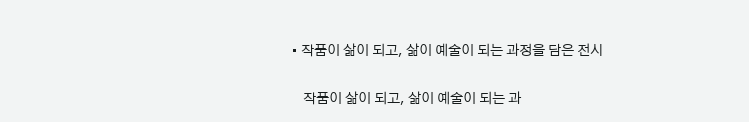• 작품이 삶이 되고, 삶이 예술이 되는 과정을 담은 전시

    작품이 삶이 되고, 삶이 예술이 되는 과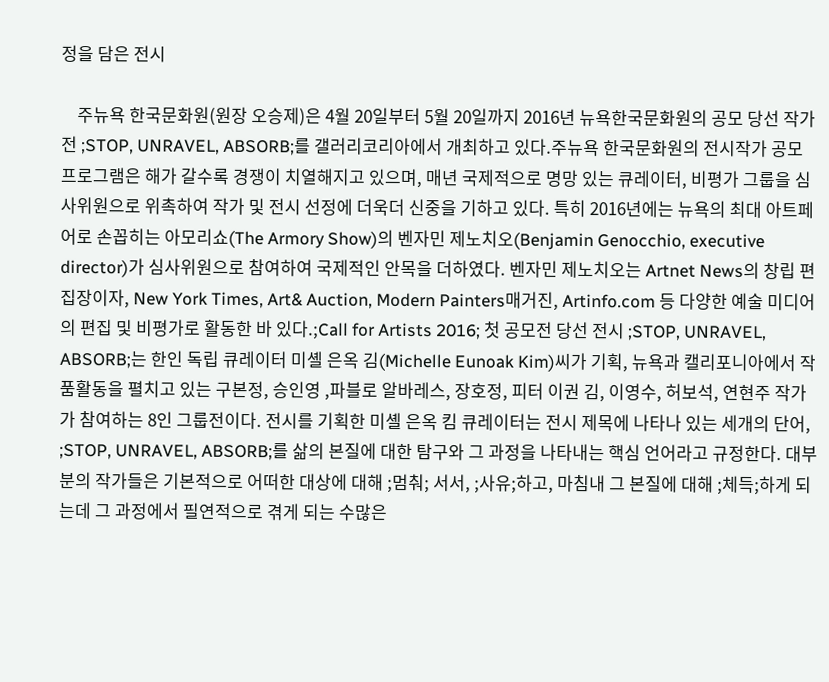정을 담은 전시

    주뉴욕 한국문화원(원장 오승제)은 4월 20일부터 5월 20일까지 2016년 뉴욕한국문화원의 공모 당선 작가전 ;STOP, UNRAVEL, ABSORB;를 갤러리코리아에서 개최하고 있다.주뉴욕 한국문화원의 전시작가 공모 프로그램은 해가 갈수록 경쟁이 치열해지고 있으며, 매년 국제적으로 명망 있는 큐레이터, 비평가 그룹을 심사위원으로 위촉하여 작가 및 전시 선정에 더욱더 신중을 기하고 있다. 특히 2016년에는 뉴욕의 최대 아트페어로 손꼽히는 아모리쇼(The Armory Show)의 벤자민 제노치오(Benjamin Genocchio, executive director)가 심사위원으로 참여하여 국제적인 안목을 더하였다. 벤자민 제노치오는 Artnet News의 창립 편집장이자, New York Times, Art& Auction, Modern Painters매거진, Artinfo.com 등 다양한 예술 미디어의 편집 및 비평가로 활동한 바 있다.;Call for Artists 2016; 첫 공모전 당선 전시 ;STOP, UNRAVEL, ABSORB;는 한인 독립 큐레이터 미셸 은옥 김(Michelle Eunoak Kim)씨가 기획, 뉴욕과 캘리포니아에서 작품활동을 펼치고 있는 구본정, 승인영 ,파블로 알바레스, 장호정, 피터 이권 김, 이영수, 허보석, 연현주 작가가 참여하는 8인 그룹전이다. 전시를 기획한 미셸 은옥 킴 큐레이터는 전시 제목에 나타나 있는 세개의 단어, ;STOP, UNRAVEL, ABSORB;를 삶의 본질에 대한 탐구와 그 과정을 나타내는 핵심 언어라고 규정한다. 대부분의 작가들은 기본적으로 어떠한 대상에 대해 ;멈춰; 서서, ;사유;하고, 마침내 그 본질에 대해 ;체득;하게 되는데 그 과정에서 필연적으로 겪게 되는 수많은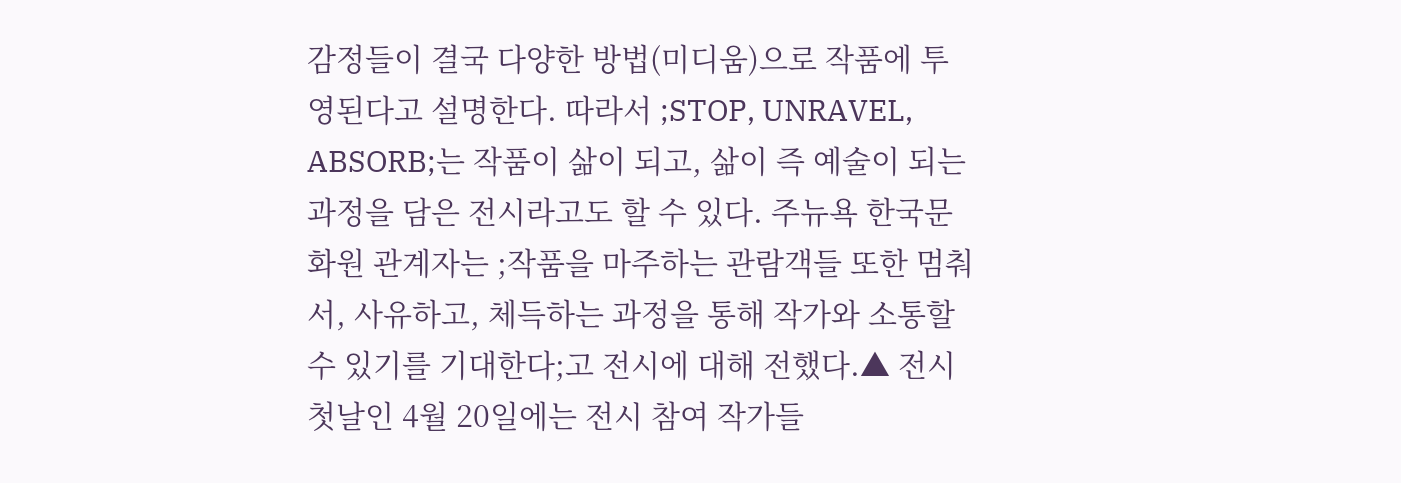감정들이 결국 다양한 방법(미디움)으로 작품에 투영된다고 설명한다. 따라서 ;STOP, UNRAVEL, ABSORB;는 작품이 삶이 되고, 삶이 즉 예술이 되는 과정을 담은 전시라고도 할 수 있다. 주뉴욕 한국문화원 관계자는 ;작품을 마주하는 관람객들 또한 멈춰서, 사유하고, 체득하는 과정을 통해 작가와 소통할 수 있기를 기대한다;고 전시에 대해 전했다.▲ 전시 첫날인 4월 20일에는 전시 참여 작가들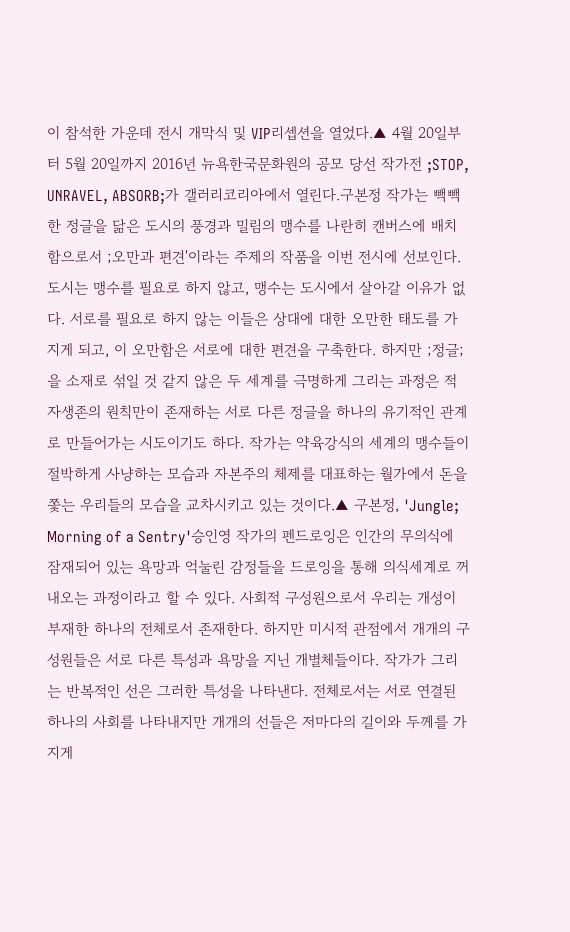이 참석한 가운데 전시 개막식 및 VIP리셉션을 열었다.▲ 4월 20일부터 5월 20일까지 2016년 뉴욕한국문화원의 공모 당선 작가전 ;STOP, UNRAVEL, ABSORB;가 갤러리코리아에서 열린다.구본정 작가는 빽빽한 정글을 닮은 도시의 풍경과 밀림의 맹수를 나란히 캔버스에 배치함으로서 ;오만과 편견'이라는 주제의 작품을 이번 전시에 선보인다. 도시는 맹수를 필요로 하지 않고, 맹수는 도시에서 살아갈 이유가 없다. 서로를 필요로 하지 않는 이들은 상대에 대한 오만한 태도를 가지게 되고, 이 오만함은 서로에 대한 편견을 구축한다. 하지만 ;정글;을 소재로 섞일 것 같지 않은 두 세계를 극명하게 그리는 과정은 적자생존의 원칙만이 존재하는 서로 다른 정글을 하나의 유기적인 관계로 만들어가는 시도이기도 하다. 작가는 약육강식의 세계의 맹수들이 절박하게 사냥하는 모습과 자본주의 체제를 대표하는 월가에서 돈을 쫓는 우리들의 모습을 교차시키고 있는 것이다.▲ 구본정, 'Jungle; Morning of a Sentry'승인영 작가의 펜드로잉은 인간의 무의식에 잠재되어 있는 욕망과 억눌린 감정들을 드로잉을 통해 의식세계로 꺼내오는 과정이라고 할 수 있다. 사회적 구성원으로서 우리는 개성이 부재한 하나의 전체로서 존재한다. 하지만 미시적 관점에서 개개의 구성원들은 서로 다른 특성과 욕망을 지닌 개별체들이다. 작가가 그리는 반복적인 선은 그러한 특성을 나타낸다. 전체로서는 서로 연결된 하나의 사회를 나타내지만 개개의 선들은 저마다의 길이와 두께를 가지게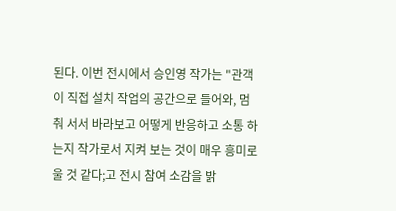된다. 이번 전시에서 승인영 작가는 "관객이 직접 설치 작업의 공간으로 들어와, 멈춰 서서 바라보고 어떻게 반응하고 소통 하는지 작가로서 지켜 보는 것이 매우 흥미로울 것 같다;고 전시 참여 소감을 밝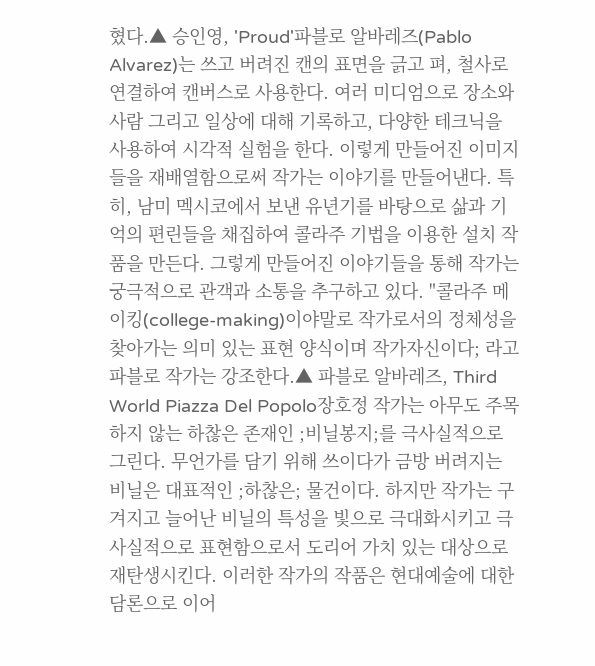혔다.▲ 승인영, 'Proud'파블로 알바레즈(Pablo Alvarez)는 쓰고 버려진 캔의 표면을 긁고 펴, 철사로 연결하여 캔버스로 사용한다. 여러 미디엄으로 장소와 사람 그리고 일상에 대해 기록하고, 다양한 테크닉을 사용하여 시각적 실험을 한다. 이렇게 만들어진 이미지들을 재배열함으로써 작가는 이야기를 만들어낸다. 특히, 남미 멕시코에서 보낸 유년기를 바탕으로 삶과 기억의 편린들을 채집하여 콜라주 기법을 이용한 설치 작품을 만든다. 그렇게 만들어진 이야기들을 통해 작가는 궁극적으로 관객과 소통을 추구하고 있다. "콜라주 메이킹(college-making)이야말로 작가로서의 정체성을 찾아가는 의미 있는 표현 양식이며 작가자신이다; 라고 파블로 작가는 강조한다.▲ 파블로 알바레즈, Third World Piazza Del Popolo장호정 작가는 아무도 주목하지 않는 하찮은 존재인 ;비닐봉지;를 극사실적으로 그린다. 무언가를 담기 위해 쓰이다가 금방 버려지는 비닐은 대표적인 ;하찮은; 물건이다. 하지만 작가는 구겨지고 늘어난 비닐의 특성을 빛으로 극대화시키고 극사실적으로 표현함으로서 도리어 가치 있는 대상으로 재탄생시킨다. 이러한 작가의 작품은 현대예술에 대한 담론으로 이어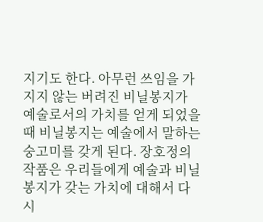지기도 한다. 아무런 쓰임을 가지지 않는 버려진 비닐봉지가 예술로서의 가치를 얻게 되었을 때 비닐봉지는 예술에서 말하는 숭고미를 갖게 된다. 장호정의 작품은 우리들에게 예술과 비닐봉지가 갖는 가치에 대해서 다시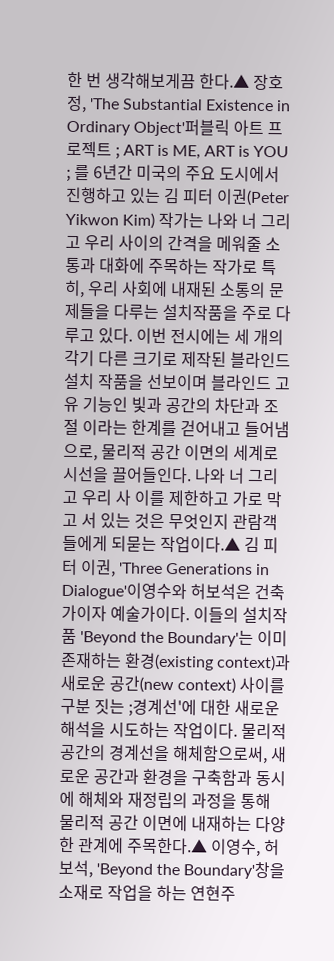한 번 생각해보게끔 한다.▲ 장호정, 'The Substantial Existence in Ordinary Object'퍼블릭 아트 프로젝트 ; ART is ME, ART is YOU ; 를 6년간 미국의 주요 도시에서 진행하고 있는 김 피터 이권(Peter Yikwon Kim) 작가는 나와 너 그리고 우리 사이의 간격을 메워줄 소통과 대화에 주목하는 작가로 특히, 우리 사회에 내재된 소통의 문제들을 다루는 설치작품을 주로 다루고 있다. 이번 전시에는 세 개의 각기 다른 크기로 제작된 블라인드 설치 작품을 선보이며 블라인드 고유 기능인 빛과 공간의 차단과 조절 이라는 한계를 걷어내고 들어냄으로, 물리적 공간 이면의 세계로 시선을 끌어들인다. 나와 너 그리고 우리 사 이를 제한하고 가로 막고 서 있는 것은 무엇인지 관람객들에게 되묻는 작업이다.▲ 김 피터 이권, 'Three Generations in Dialogue'이영수와 허보석은 건축가이자 예술가이다. 이들의 설치작품 'Beyond the Boundary'는 이미 존재하는 환경(existing context)과 새로운 공간(new context) 사이를 구분 짓는 ;경계선'에 대한 새로운 해석을 시도하는 작업이다. 물리적 공간의 경계선을 해체함으로써, 새로운 공간과 환경을 구축함과 동시에 해체와 재정립의 과정을 통해 물리적 공간 이면에 내재하는 다양한 관계에 주목한다.▲ 이영수, 허보석, 'Beyond the Boundary'창을 소재로 작업을 하는 연현주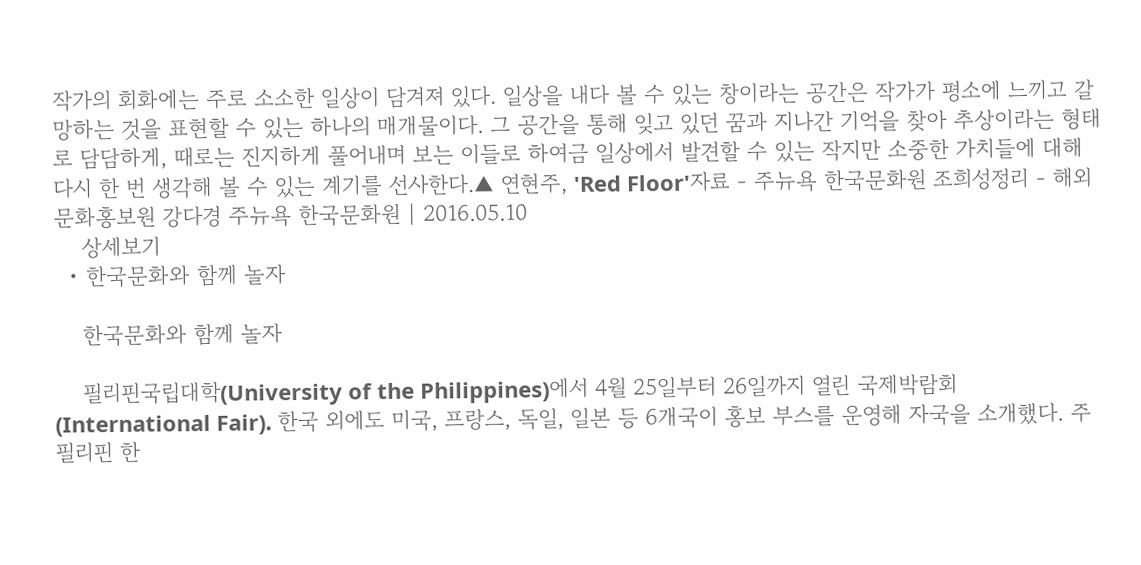작가의 회화에는 주로 소소한 일상이 담겨져 있다. 일상을 내다 볼 수 있는 창이라는 공간은 작가가 평소에 느끼고 갈망하는 것을 표현할 수 있는 하나의 매개물이다. 그 공간을 통해 잊고 있던 꿈과 지나간 기억을 찾아 추상이라는 형태로 담담하게, 때로는 진지하게 풀어내며 보는 이들로 하여금 일상에서 발견할 수 있는 작지만 소중한 가치들에 대해 다시 한 번 생각해 볼 수 있는 계기를 선사한다.▲ 연현주, 'Red Floor'자료 - 주뉴욕 한국문화원 조희성정리 - 해외문화홍보원 강다경 주뉴욕 한국문화원 | 2016.05.10
    상세보기
  • 한국문화와 함께 놀자

    한국문화와 함께 놀자

    필리핀국립대학(University of the Philippines)에서 4월 25일부터 26일까지 열린 국제박람회(International Fair). 한국 외에도 미국, 프랑스, 독일, 일본 등 6개국이 홍보 부스를 운영해 자국을 소개했다. 주필리핀 한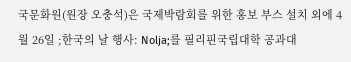국문화원(원장 오충석)은 국제박람회를 위한 홍보 부스 설치 외에 4월 26일 ;한국의 날 행사: Nolja;를 필리핀국립대학 공과대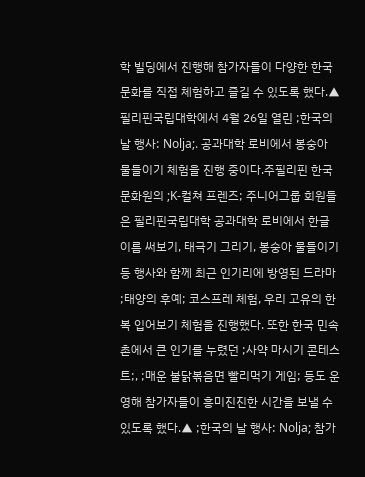학 빌딩에서 진행해 참가자들이 다양한 한국문화를 직접 체험하고 즐길 수 있도록 했다.▲ 필리핀국립대학에서 4월 26일 열린 ;한국의 날 행사: Nolja;. 공과대학 로비에서 봉숭아 물들이기 체험을 진행 중이다.주필리핀 한국문화원의 ;K-컬쳐 프렌즈; 주니어그룹 회원들은 필리핀국립대학 공과대학 로비에서 한글 이름 써보기, 태극기 그리기, 봉숭아 물들이기 등 행사와 함께 최근 인기리에 방영된 드라마 ;태양의 후예; 코스프레 체험, 우리 고유의 한복 입어보기 체험을 진행했다. 또한 한국 민속촌에서 큰 인기를 누렸던 ;사약 마시기 콘테스트;, ;매운 불닭볶음면 빨리먹기 게임; 등도 운영해 참가자들이 흥미진진한 시간을 보낼 수 있도록 했다.▲ ;한국의 날 행사: Nolja; 참가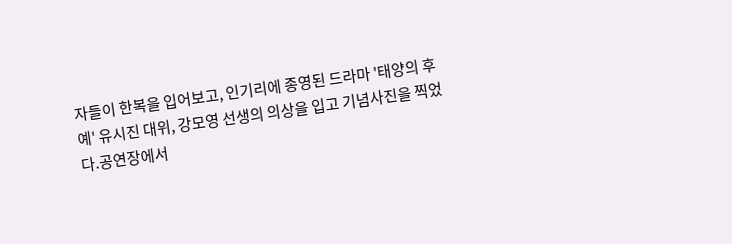자들이 한복을 입어보고, 인기리에 종영된 드라마 '태양의 후예' 유시진 대위, 강모영 선생의 의상을 입고 기념사진을 찍었다.공연장에서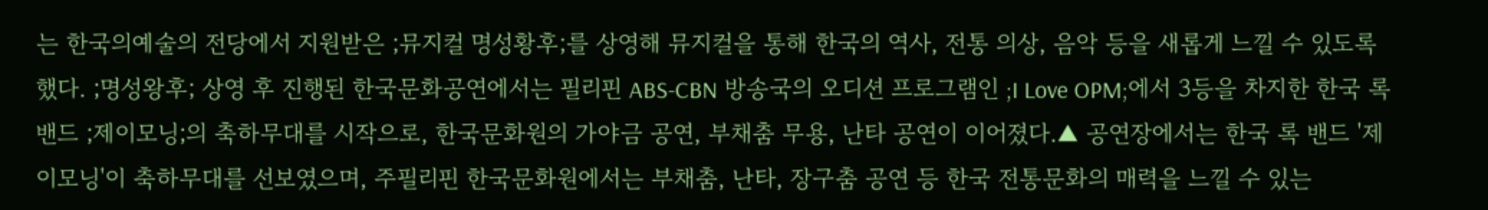는 한국의예술의 전당에서 지원받은 ;뮤지컬 명성황후;를 상영해 뮤지컬을 통해 한국의 역사, 전통 의상, 음악 등을 새롭게 느낄 수 있도록 했다. ;명성왕후; 상영 후 진행된 한국문화공연에서는 필리핀 ABS-CBN 방송국의 오디션 프로그램인 ;I Love OPM;에서 3등을 차지한 한국 록 밴드 ;제이모닝;의 축하무대를 시작으로, 한국문화원의 가야금 공연, 부채춤 무용, 난타 공연이 이어졌다.▲ 공연장에서는 한국 록 밴드 '제이모닝'이 축하무대를 선보였으며, 주필리핀 한국문화원에서는 부채춤, 난타, 장구춤 공연 등 한국 전통문화의 매력을 느낄 수 있는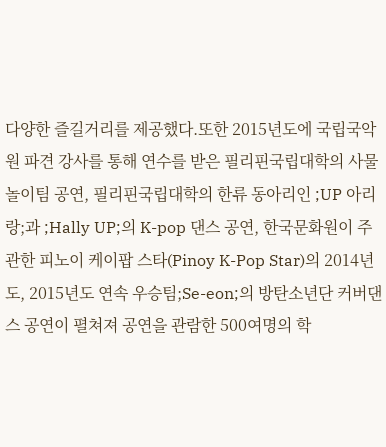다양한 즐길거리를 제공했다.또한 2015년도에 국립국악원 파견 강사를 통해 연수를 받은 필리핀국립대학의 사물놀이팀 공연, 필리핀국립대학의 한류 동아리인 ;UP 아리랑;과 ;Hally UP;의 K-pop 댄스 공연, 한국문화원이 주관한 피노이 케이팝 스타(Pinoy K-Pop Star)의 2014년도, 2015년도 연속 우승팀;Se-eon;의 방탄소년단 커버댄스 공연이 펼쳐져 공연을 관람한 500여명의 학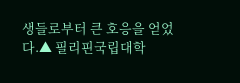생들로부터 큰 호응을 얻었다.▲ 필리핀국립대학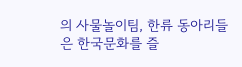의 사물놀이팀, 한류 동아리들은 한국문화를 즐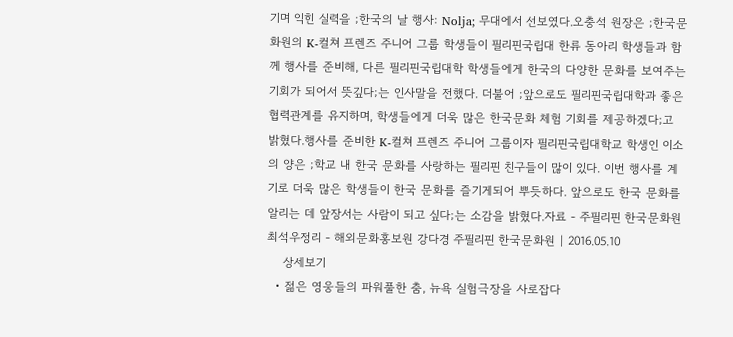기며 익힌 실력을 ;한국의 날 행사: Nolja; 무대에서 선보였다.오충석 원장은 ;한국문화원의 K-컬쳐 프렌즈 주니어 그룹 학생들이 필리핀국립대 한류 동아리 학생들과 함께 행사를 준비해, 다른 필리핀국립대학 학생들에게 한국의 다양한 문화를 보여주는 기회가 되어서 뜻깊다;는 인사말을 전했다. 더불어 ;앞으로도 필리핀국립대학과 좋은 협력관계를 유지하며, 학생들에게 더욱 많은 한국문화 체험 기회를 제공하겠다;고 밝혔다.행사를 준비한 K-컬쳐 프렌즈 주니어 그룹이자 필리핀국립대학교 학생인 이소의 양은 ;학교 내 한국 문화를 사랑하는 필리핀 친구들이 많이 있다. 이번 행사를 계기로 더욱 많은 학생들이 한국 문화를 즐기게되어 뿌듯하다. 앞으로도 한국 문화를 알리는 데 앞장서는 사람이 되고 싶다;는 소감을 밝혔다.자료 - 주필리핀 한국문화원 최석우정리 - 해외문화홍보원 강다경 주필리핀 한국문화원 | 2016.05.10
    상세보기
  • 젊은 영웅들의 파워풀한 춤, 뉴욕 실험극장을 사로잡다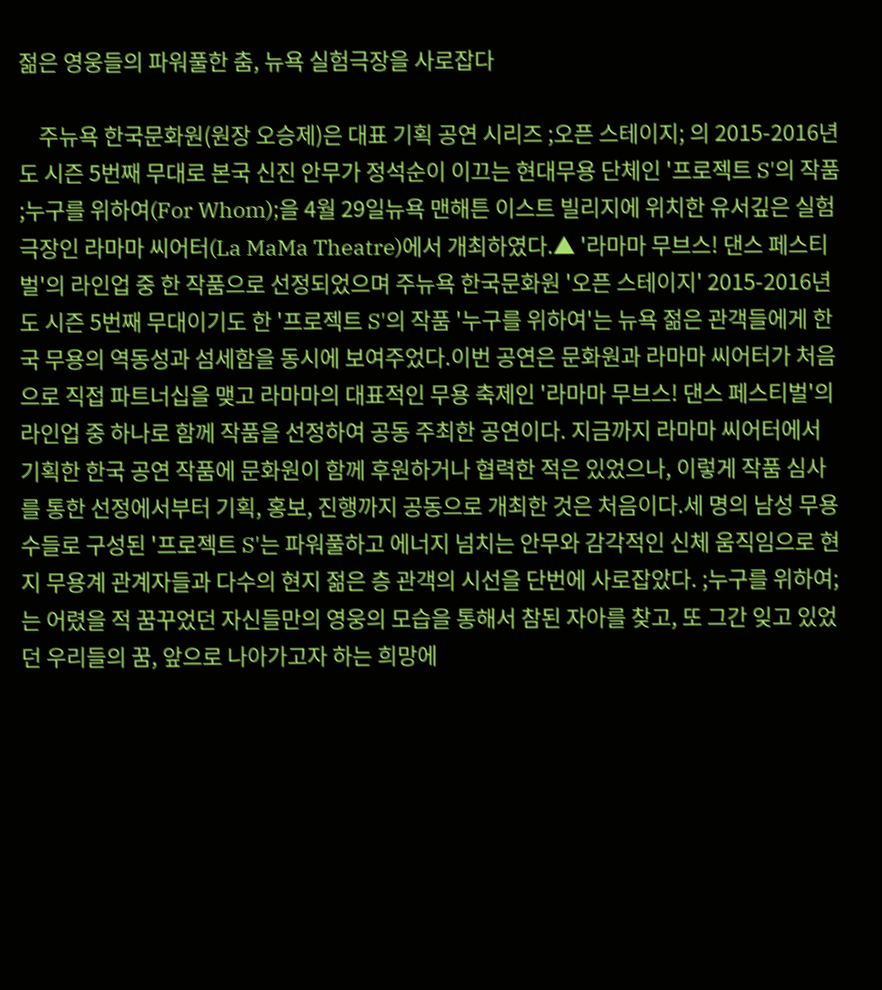젊은 영웅들의 파워풀한 춤, 뉴욕 실험극장을 사로잡다

    주뉴욕 한국문화원(원장 오승제)은 대표 기획 공연 시리즈 ;오픈 스테이지; 의 2015-2016년도 시즌 5번째 무대로 본국 신진 안무가 정석순이 이끄는 현대무용 단체인 '프로젝트 S'의 작품 ;누구를 위하여(For Whom);을 4월 29일뉴욕 맨해튼 이스트 빌리지에 위치한 유서깊은 실험극장인 라마마 씨어터(La MaMa Theatre)에서 개최하였다.▲ '라마마 무브스! 댄스 페스티벌'의 라인업 중 한 작품으로 선정되었으며 주뉴욕 한국문화원 '오픈 스테이지' 2015-2016년도 시즌 5번째 무대이기도 한 '프로젝트 S'의 작품 '누구를 위하여'는 뉴욕 젊은 관객들에게 한국 무용의 역동성과 섬세함을 동시에 보여주었다.이번 공연은 문화원과 라마마 씨어터가 처음으로 직접 파트너십을 맺고 라마마의 대표적인 무용 축제인 '라마마 무브스! 댄스 페스티벌'의 라인업 중 하나로 함께 작품을 선정하여 공동 주최한 공연이다. 지금까지 라마마 씨어터에서 기획한 한국 공연 작품에 문화원이 함께 후원하거나 협력한 적은 있었으나, 이렇게 작품 심사를 통한 선정에서부터 기획, 홍보, 진행까지 공동으로 개최한 것은 처음이다.세 명의 남성 무용수들로 구성된 '프로젝트 S'는 파워풀하고 에너지 넘치는 안무와 감각적인 신체 움직임으로 현지 무용계 관계자들과 다수의 현지 젊은 층 관객의 시선을 단번에 사로잡았다. ;누구를 위하여;는 어렸을 적 꿈꾸었던 자신들만의 영웅의 모습을 통해서 참된 자아를 찾고, 또 그간 잊고 있었던 우리들의 꿈, 앞으로 나아가고자 하는 희망에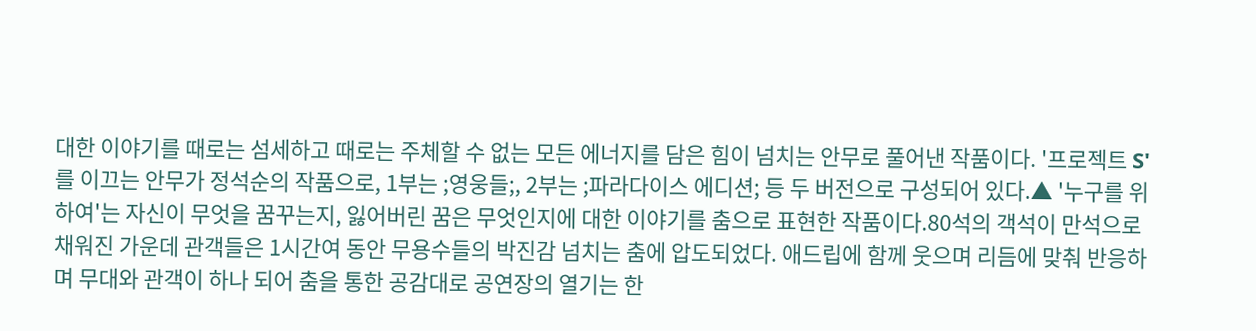대한 이야기를 때로는 섬세하고 때로는 주체할 수 없는 모든 에너지를 담은 힘이 넘치는 안무로 풀어낸 작품이다. '프로젝트 S'를 이끄는 안무가 정석순의 작품으로, 1부는 ;영웅들;, 2부는 ;파라다이스 에디션; 등 두 버전으로 구성되어 있다.▲ '누구를 위하여'는 자신이 무엇을 꿈꾸는지, 잃어버린 꿈은 무엇인지에 대한 이야기를 춤으로 표현한 작품이다.80석의 객석이 만석으로 채워진 가운데 관객들은 1시간여 동안 무용수들의 박진감 넘치는 춤에 압도되었다. 애드립에 함께 웃으며 리듬에 맞춰 반응하며 무대와 관객이 하나 되어 춤을 통한 공감대로 공연장의 열기는 한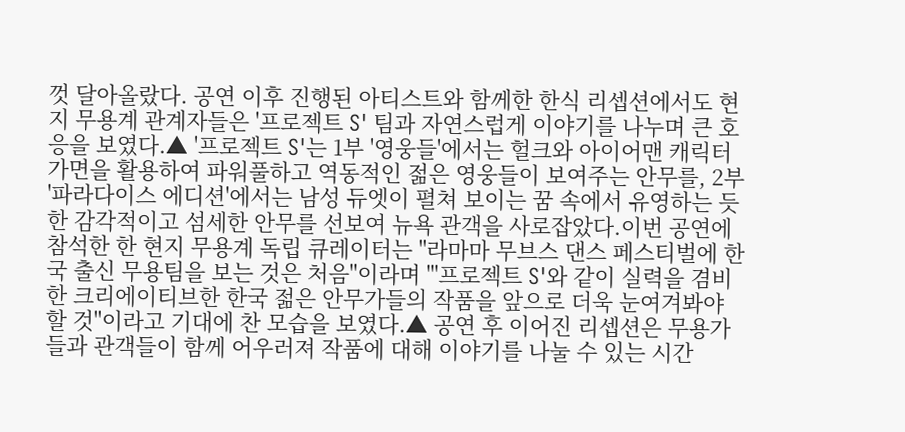껏 달아올랐다. 공연 이후 진행된 아티스트와 함께한 한식 리셉션에서도 현지 무용계 관계자들은 '프로젝트 S' 팀과 자연스럽게 이야기를 나누며 큰 호응을 보였다.▲ '프로젝트 S'는 1부 '영웅들'에서는 헐크와 아이어맨 캐릭터 가면을 활용하여 파워풀하고 역동적인 젊은 영웅들이 보여주는 안무를, 2부 '파라다이스 에디션'에서는 남성 듀엣이 펼쳐 보이는 꿈 속에서 유영하는 듯한 감각적이고 섬세한 안무를 선보여 뉴욕 관객을 사로잡았다.이번 공연에 참석한 한 현지 무용계 독립 큐레이터는 "라마마 무브스 댄스 페스티벌에 한국 출신 무용팀을 보는 것은 처음"이라며 "'프로젝트 S'와 같이 실력을 겸비한 크리에이티브한 한국 젊은 안무가들의 작품을 앞으로 더욱 눈여겨봐야할 것"이라고 기대에 찬 모습을 보였다.▲ 공연 후 이어진 리셉션은 무용가들과 관객들이 함께 어우러져 작품에 대해 이야기를 나눌 수 있는 시간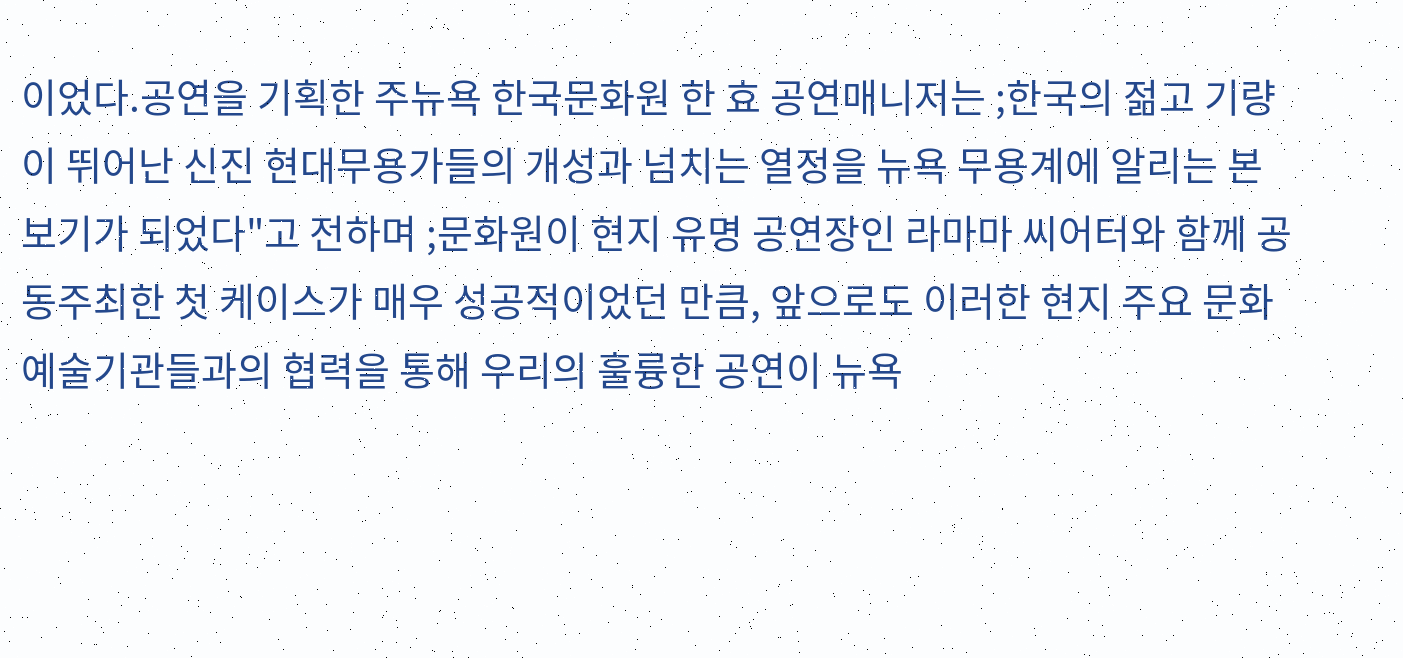이었다.공연을 기획한 주뉴욕 한국문화원 한 효 공연매니저는 ;한국의 젊고 기량이 뛰어난 신진 현대무용가들의 개성과 넘치는 열정을 뉴욕 무용계에 알리는 본보기가 되었다"고 전하며 ;문화원이 현지 유명 공연장인 라마마 씨어터와 함께 공동주최한 첫 케이스가 매우 성공적이었던 만큼, 앞으로도 이러한 현지 주요 문화예술기관들과의 협력을 통해 우리의 훌륭한 공연이 뉴욕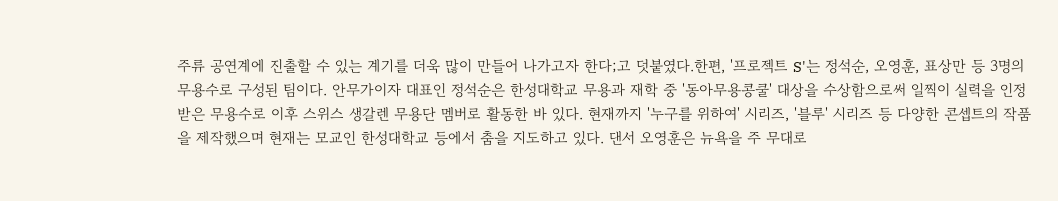주류 공연계에 진출할 수 있는 계기를 더욱 많이 만들어 나가고자 한다;고 덧붙였다.한편, '프로젝트 S'는 정석순, 오영훈, 표상만 등 3명의 무용수로 구성된 팀이다. 안무가이자 대표인 정석순은 한성대학교 무용과 재학 중 '동아무용콩쿨' 대상을 수상함으로써 일찍이 실력을 인정받은 무용수로 이후 스위스 생갈렌 무용단 멤버로 활동한 바 있다. 현재까지 '누구를 위하여' 시리즈, '블루' 시리즈 등 다양한 콘셉트의 작품을 제작했으며 현재는 모교인 한성대학교 등에서 춤을 지도하고 있다. 댄서 오영훈은 뉴욕을 주 무대로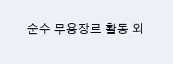순수 무용장르 활동 외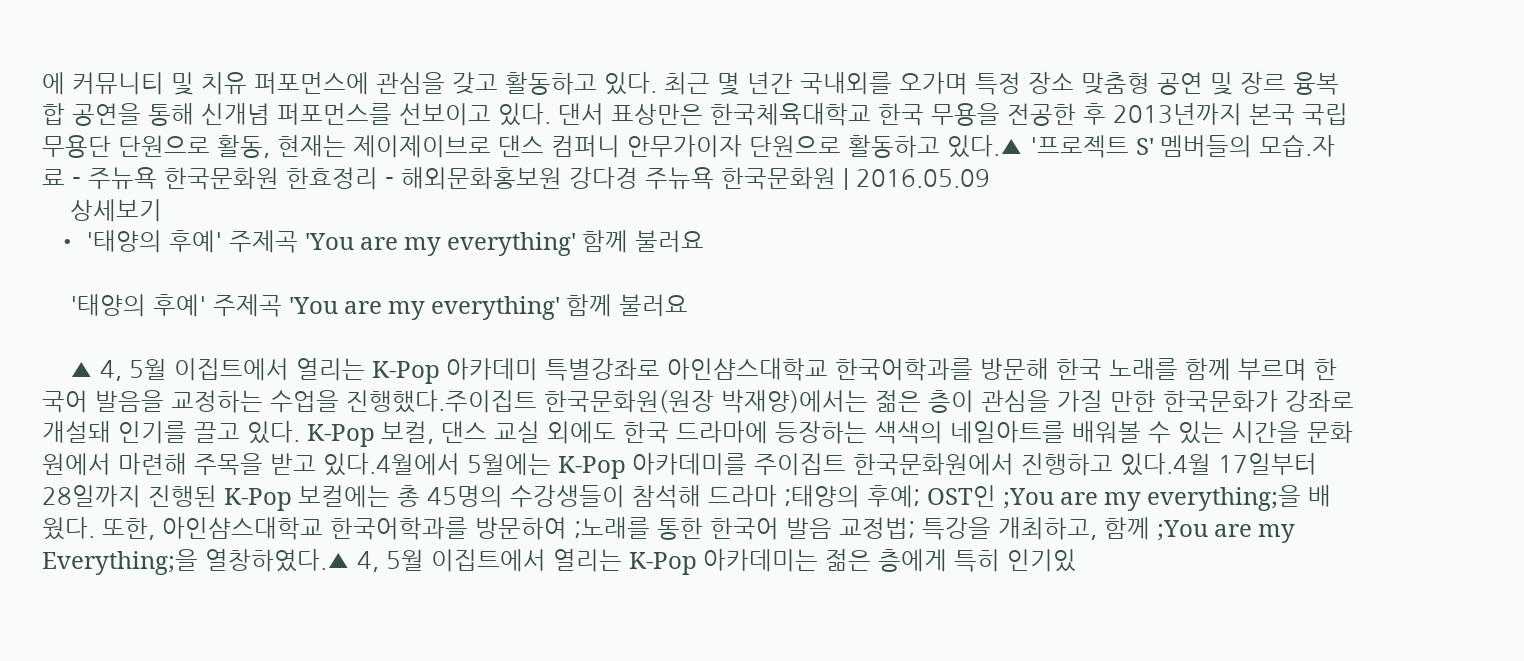에 커뮤니티 및 치유 퍼포먼스에 관심을 갖고 활동하고 있다. 최근 몇 년간 국내외를 오가며 특정 장소 맞춤형 공연 및 장르 융복합 공연을 통해 신개념 퍼포먼스를 선보이고 있다. 댄서 표상만은 한국체육대학교 한국 무용을 전공한 후 2013년까지 본국 국립무용단 단원으로 활동, 현재는 제이제이브로 댄스 컴퍼니 안무가이자 단원으로 활동하고 있다.▲ '프로젝트 S' 멤버들의 모습.자료 - 주뉴욕 한국문화원 한효정리 - 해외문화홍보원 강다경 주뉴욕 한국문화원 | 2016.05.09
    상세보기
  • '태양의 후예' 주제곡 'You are my everything' 함께 불러요

    '태양의 후예' 주제곡 'You are my everything' 함께 불러요

    ▲ 4, 5월 이집트에서 열리는 K-Pop 아카데미 특별강좌로 아인샴스대학교 한국어학과를 방문해 한국 노래를 함께 부르며 한국어 발음을 교정하는 수업을 진행했다.주이집트 한국문화원(원장 박재양)에서는 젊은 층이 관심을 가질 만한 한국문화가 강좌로 개설돼 인기를 끌고 있다. K-Pop 보컬, 댄스 교실 외에도 한국 드라마에 등장하는 색색의 네일아트를 배워볼 수 있는 시간을 문화원에서 마련해 주목을 받고 있다.4월에서 5월에는 K-Pop 아카데미를 주이집트 한국문화원에서 진행하고 있다.4월 17일부터 28일까지 진행된 K-Pop 보컬에는 총 45명의 수강생들이 참석해 드라마 ;태양의 후예; OST인 ;You are my everything;을 배웠다. 또한, 아인샴스대학교 한국어학과를 방문하여 ;노래를 통한 한국어 발음 교정법; 특강을 개최하고, 함께 ;You are my Everything;을 열창하였다.▲ 4, 5월 이집트에서 열리는 K-Pop 아카데미는 젊은 층에게 특히 인기있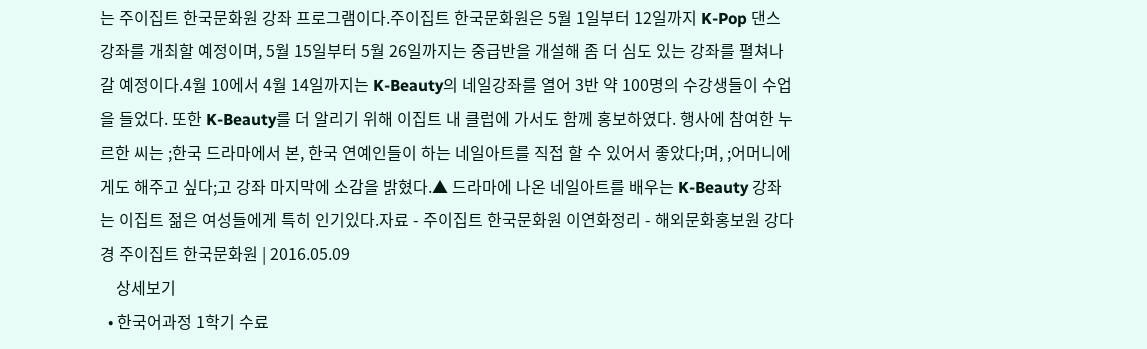는 주이집트 한국문화원 강좌 프로그램이다.주이집트 한국문화원은 5월 1일부터 12일까지 K-Pop 댄스강좌를 개최할 예정이며, 5월 15일부터 5월 26일까지는 중급반을 개설해 좀 더 심도 있는 강좌를 펼쳐나갈 예정이다.4월 10에서 4월 14일까지는 K-Beauty의 네일강좌를 열어 3반 약 100명의 수강생들이 수업을 들었다. 또한 K-Beauty를 더 알리기 위해 이집트 내 클럽에 가서도 함께 홍보하였다. 행사에 참여한 누르한 씨는 ;한국 드라마에서 본, 한국 연예인들이 하는 네일아트를 직접 할 수 있어서 좋았다;며, ;어머니에게도 해주고 싶다;고 강좌 마지막에 소감을 밝혔다.▲ 드라마에 나온 네일아트를 배우는 K-Beauty 강좌는 이집트 젊은 여성들에게 특히 인기있다.자료 - 주이집트 한국문화원 이연화정리 - 해외문화홍보원 강다경 주이집트 한국문화원 | 2016.05.09
    상세보기
  • 한국어과정 1학기 수료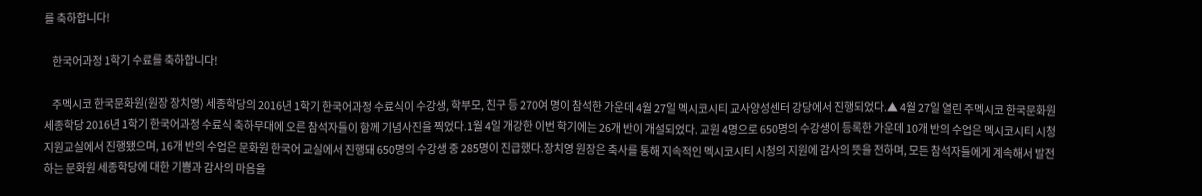를 축하합니다!

    한국어과정 1학기 수료를 축하합니다!

    주멕시코 한국문화원(원장 장치영) 세종학당의 2016년 1학기 한국어과정 수료식이 수강생, 학부모, 친구 등 270여 명이 참석한 가운데 4월 27일 멕시코시티 교사양성센터 강당에서 진행되었다.▲ 4월 27일 열린 주멕시코 한국문화원 세종학당 2016년 1학기 한국어과정 수료식 축하무대에 오른 참석자들이 함께 기념사진을 찍었다.1월 4일 개강한 이번 학기에는 26개 반이 개설되었다. 교원 4명으로 650명의 수강생이 등록한 가운데 10개 반의 수업은 멕시코시티 시청지원교실에서 진행됐으며, 16개 반의 수업은 문화원 한국어 교실에서 진행돼 650명의 수강생 중 285명이 진급했다.장치영 원장은 축사를 통해 지속적인 멕시코시티 시청의 지원에 감사의 뜻을 전하며, 모든 참석자들에게 계속해서 발전하는 문화원 세종학당에 대한 기쁨과 감사의 마음을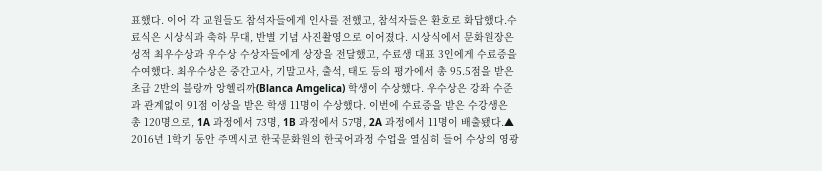표했다. 이어 각 교원들도 참석자들에게 인사를 전했고, 참석자들은 환호로 화답했다.수료식은 시상식과 축하 무대, 반별 기념 사진촬영으로 이어졌다. 시상식에서 문화원장은 성적 최우수상과 우수상 수상자들에게 상장을 전달했고, 수료생 대표 3인에게 수료증을 수여했다. 최우수상은 중간고사, 기말고사, 출석, 태도 등의 평가에서 총 95.5점을 받은 초급 2반의 블랑까 앙헬리까(Blanca Amgelica) 학생이 수상했다. 우수상은 강좌 수준과 관계없이 91점 이상을 받은 학생 11명이 수상했다. 이번에 수료증을 받은 수강생은 총 120명으로, 1A 과정에서 73명, 1B 과정에서 57명, 2A 과정에서 11명이 배출됐다.▲ 2016년 1학기 동안 주멕시코 한국문화원의 한국어과정 수업을 열심히 들어 수상의 영광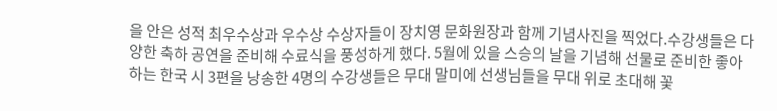을 안은 성적 최우수상과 우수상 수상자들이 장치영 문화원장과 함께 기념사진을 찍었다.수강생들은 다양한 축하 공연을 준비해 수료식을 풍성하게 했다. 5월에 있을 스승의 날을 기념해 선물로 준비한 좋아하는 한국 시 3편을 낭송한 4명의 수강생들은 무대 말미에 선생님들을 무대 위로 초대해 꽃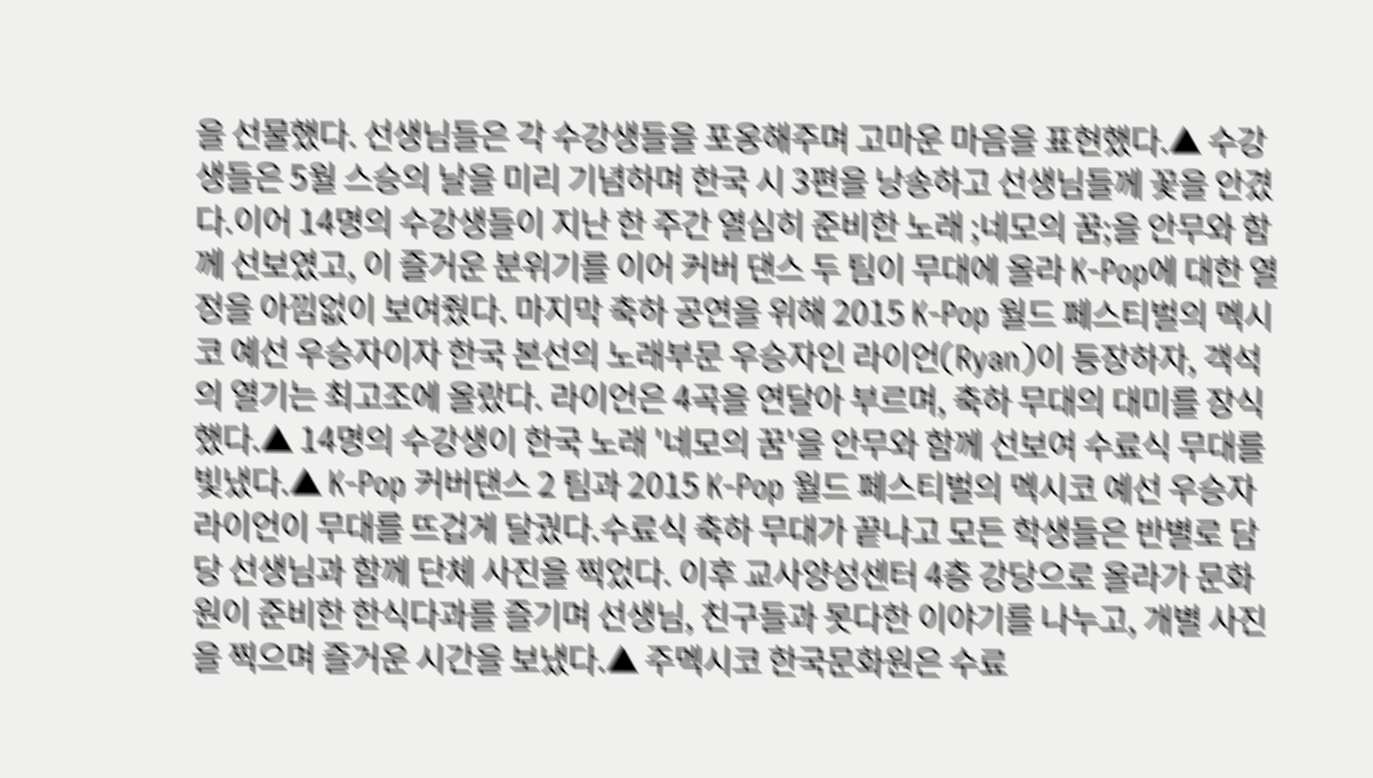을 선물했다. 선생님들은 각 수강생들을 포옹해주며 고마운 마음을 표현했다.▲ 수강생들은 5월 스승의 날을 미리 기념하며 한국 시 3편을 낭송하고 선생님들께 꽃을 안겼다.이어 14명의 수강생들이 지난 한 주간 열심히 준비한 노래 ;네모의 꿈;을 안무와 함께 선보였고, 이 즐거운 분위기를 이어 커버 댄스 두 팀이 무대에 올라 K-Pop에 대한 열정을 아낌없이 보여줬다. 마지막 축하 공연을 위해 2015 K-Pop 월드 페스티벌의 멕시코 예선 우승자이자 한국 본선의 노래부문 우승자인 라이언(Ryan)이 등장하자, 객석의 열기는 최고조에 올랐다. 라이언은 4곡을 연달아 부르며, 축하 무대의 대미를 장식했다.▲ 14명의 수강생이 한국 노래 '네모의 꿈'을 안무와 함께 선보여 수료식 무대를 빛냈다.▲ K-Pop 커버댄스 2 팀과 2015 K-Pop 월드 페스티벌의 멕시코 예선 우승자 라이언이 무대를 뜨겁게 달궜다.수료식 축하 무대가 끝나고 모든 학생들은 반별로 담당 선생님과 함께 단체 사진을 찍었다. 이후 교사양성센터 4층 강당으로 올라가 문화원이 준비한 한식다과를 즐기며 선생님, 친구들과 못다한 이야기를 나누고, 개별 사진을 찍으며 즐거운 시간을 보냈다.▲ 주멕시코 한국문화원은 수료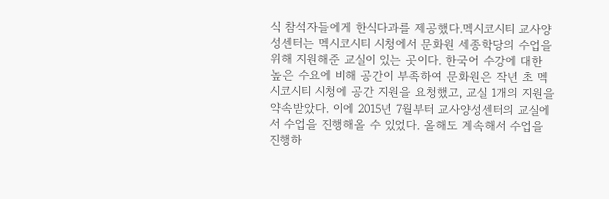식 참석자들에게 한식다과를 제공했다.멕시코시티 교사양성센터는 멕시코시티 시청에서 문화원 세종학당의 수업을 위해 지원해준 교실이 있는 곳이다. 한국어 수강에 대한 높은 수요에 비해 공간이 부족하여 문화원은 작년 초 멕시코시티 시청에 공간 지원을 요청했고, 교실 1개의 지원을 약속받았다. 이에 2015년 7월부터 교사양성센터의 교실에서 수업을 진행해올 수 있었다. 올해도 계속해서 수업을 진행하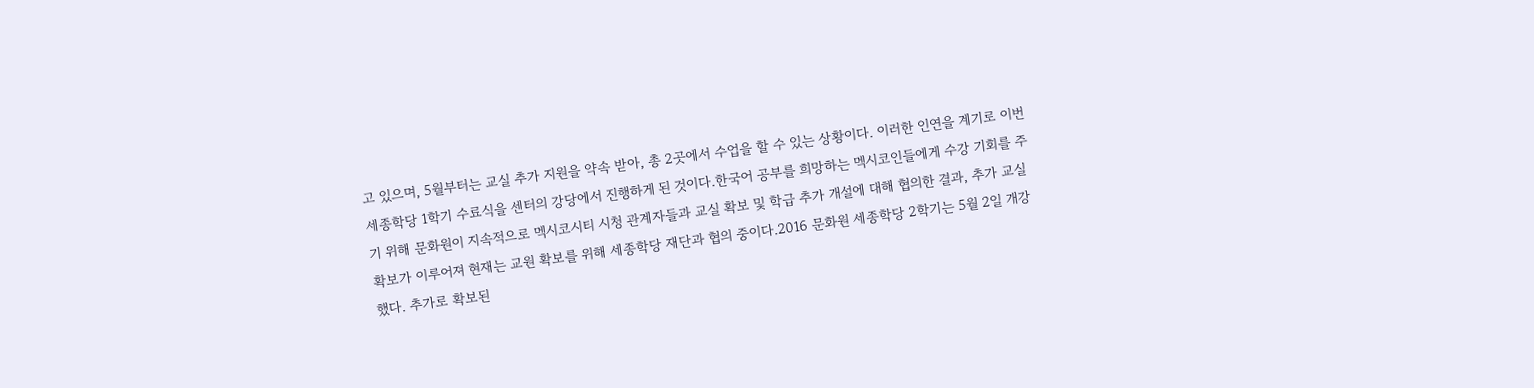고 있으며, 5월부터는 교실 추가 지원을 약속 받아, 총 2곳에서 수업을 할 수 있는 상황이다. 이러한 인연을 계기로 이번 세종학당 1학기 수료식을 센터의 강당에서 진행하게 된 것이다.한국어 공부를 희망하는 멕시코인들에게 수강 기회를 주기 위해 문화원이 지속적으로 멕시코시티 시청 관계자들과 교실 확보 및 학급 추가 개설에 대해 협의한 결과, 추가 교실 확보가 이루어져 현재는 교원 확보를 위해 세종학당 재단과 협의 중이다.2016 문화원 세종학당 2학기는 5월 2일 개강했다. 추가로 확보된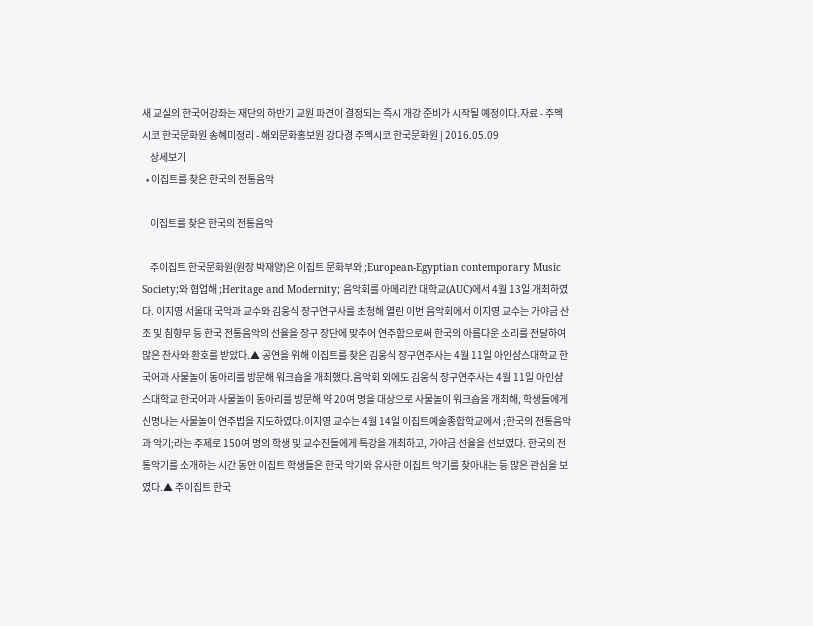새 교실의 한국어강좌는 재단의 하반기 교원 파견이 결정되는 즉시 개강 준비가 시작될 예정이다.자료 - 주멕시코 한국문화원 송혜미정리 - 해외문화홍보원 강다경 주멕시코 한국문화원 | 2016.05.09
    상세보기
  • 이집트를 찾은 한국의 전통음악

    이집트를 찾은 한국의 전통음악

    주이집트 한국문화원(원장 박재양)은 이집트 문화부와 ;European-Egyptian contemporary Music Society;와 협업해 ;Heritage and Modernity; 음악회를 아메리칸 대학교(AUC)에서 4월 13일 개최하였다. 이지영 서울대 국악과 교수와 김웅식 장구연구사를 초청해 열린 이번 음악회에서 이지영 교수는 가야금 산조 및 침향무 등 한국 전통음악의 선율을 장구 장단에 맞추어 연주함으로써 한국의 아름다운 소리를 전달하여 많은 찬사와 환호를 받았다.▲ 공연을 위해 이집트를 찾은 김웅식 장구연주사는 4월 11일 아인샴스대학교 한국어과 사물놀이 동아리를 방문해 워크숍을 개최했다.음악회 외에도 김웅식 장구연주사는 4월 11일 아인샴스대학교 한국어과 사물놀이 동아리를 방문해 약 20여 명을 대상으로 사물놀이 워크숍을 개최해, 학생들에게 신명나는 사물놀이 연주법을 지도하였다.이지영 교수는 4월 14일 이집트예술종합학교에서 ;한국의 전통음악과 악기;라는 주제로 150여 명의 학생 및 교수진들에게 특강을 개최하고, 가야금 선율을 선보였다. 한국의 전통악기를 소개하는 시간 동안 이집트 학생들은 한국 악기와 유사한 이집트 악기를 찾아내는 등 많은 관심을 보였다.▲ 주이집트 한국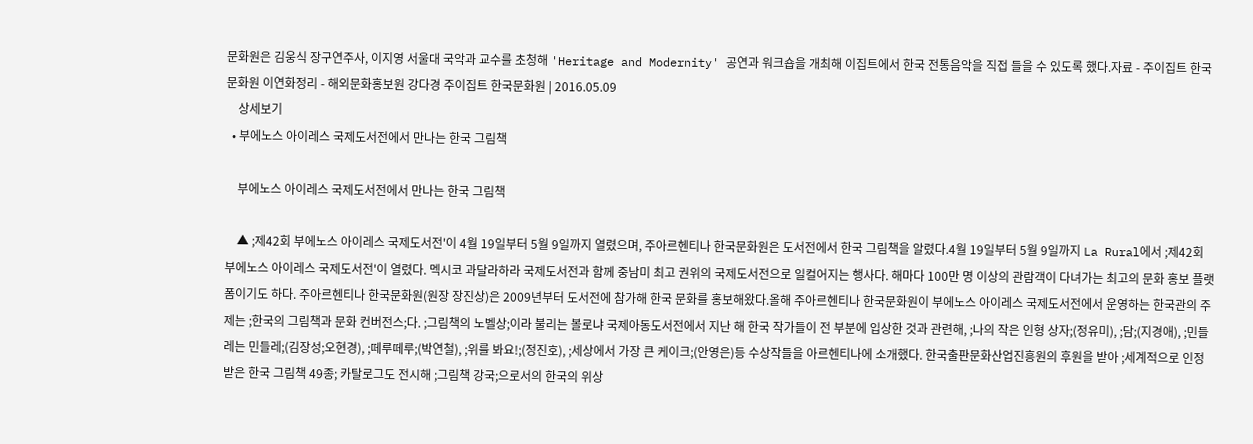문화원은 김웅식 장구연주사, 이지영 서울대 국악과 교수를 초청해 'Heritage and Modernity' 공연과 워크숍을 개최해 이집트에서 한국 전통음악을 직접 들을 수 있도록 했다.자료 - 주이집트 한국문화원 이연화정리 - 해외문화홍보원 강다경 주이집트 한국문화원 | 2016.05.09
    상세보기
  • 부에노스 아이레스 국제도서전에서 만나는 한국 그림책

    부에노스 아이레스 국제도서전에서 만나는 한국 그림책

    ▲ ;제42회 부에노스 아이레스 국제도서전'이 4월 19일부터 5월 9일까지 열렸으며, 주아르헨티나 한국문화원은 도서전에서 한국 그림책을 알렸다.4월 19일부터 5월 9일까지 La Rural에서 ;제42회 부에노스 아이레스 국제도서전'이 열렸다. 멕시코 과달라하라 국제도서전과 함께 중남미 최고 권위의 국제도서전으로 일컬어지는 행사다. 해마다 100만 명 이상의 관람객이 다녀가는 최고의 문화 홍보 플랫폼이기도 하다. 주아르헨티나 한국문화원(원장 장진상)은 2009년부터 도서전에 참가해 한국 문화를 홍보해왔다.올해 주아르헨티나 한국문화원이 부에노스 아이레스 국제도서전에서 운영하는 한국관의 주제는 ;한국의 그림책과 문화 컨버전스;다. ;그림책의 노벨상;이라 불리는 볼로냐 국제아동도서전에서 지난 해 한국 작가들이 전 부분에 입상한 것과 관련해, ;나의 작은 인형 상자;(정유미), ;담;(지경애), ;민들레는 민들레;(김장성;오현경), ;떼루떼루;(박연철), ;위를 봐요!;(정진호), ;세상에서 가장 큰 케이크;(안영은)등 수상작들을 아르헨티나에 소개했다. 한국출판문화산업진흥원의 후원을 받아 ;세계적으로 인정받은 한국 그림책 49종; 카탈로그도 전시해 ;그림책 강국;으로서의 한국의 위상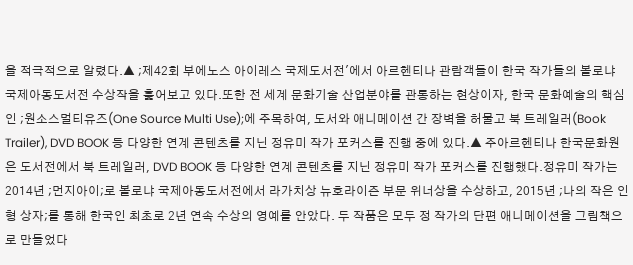을 적극적으로 알렸다.▲ ;제42회 부에노스 아이레스 국제도서전'에서 아르헨티나 관람객들이 한국 작가들의 볼로냐 국제아동도서전 수상작을 훑어보고 있다.또한 전 세계 문화기술 산업분야를 관통하는 현상이자, 한국 문화예술의 핵심인 ;원소스멀티유즈(One Source Multi Use);에 주목하여, 도서와 애니메이션 간 장벽을 허물고 북 트레일러(Book Trailer), DVD BOOK 등 다양한 연계 콘텐츠를 지닌 정유미 작가 포커스를 진행 중에 있다.▲ 주아르헨티나 한국문화원은 도서전에서 북 트레일러, DVD BOOK 등 다양한 연계 콘텐츠를 지닌 정유미 작가 포커스를 진행했다.정유미 작가는 2014년 ;먼지아이;로 볼로냐 국제아동도서전에서 라가치상 뉴호라이즌 부문 위너상을 수상하고, 2015년 ;나의 작은 인형 상자;를 통해 한국인 최초로 2년 연속 수상의 영예를 안았다. 두 작품은 모두 정 작가의 단편 애니메이션을 그림책으로 만들었다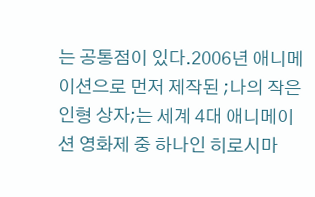는 공통점이 있다.2006년 애니메이션으로 먼저 제작된 ;나의 작은 인형 상자;는 세계 4대 애니메이션 영화제 중 하나인 히로시마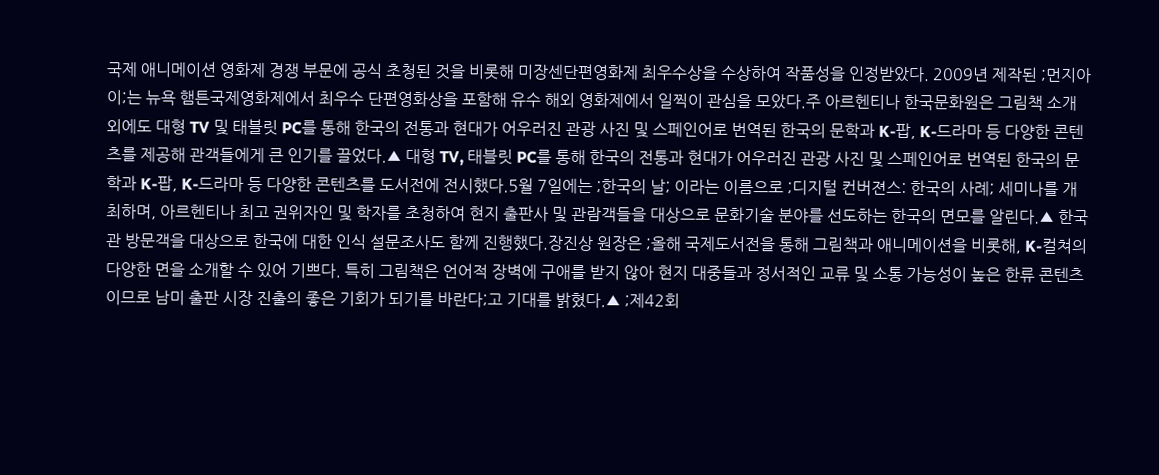국제 애니메이션 영화제 경쟁 부문에 공식 초청된 것을 비롯해 미장센단편영화제 최우수상을 수상하여 작품성을 인정받았다. 2009년 제작된 ;먼지아이;는 뉴욕 햄튼국제영화제에서 최우수 단편영화상을 포함해 유수 해외 영화제에서 일찍이 관심을 모았다.주 아르헨티나 한국문화원은 그림책 소개 외에도 대형 TV 및 태블릿 PC를 통해 한국의 전통과 현대가 어우러진 관광 사진 및 스페인어로 번역된 한국의 문학과 K-팝, K-드라마 등 다양한 콘텐츠를 제공해 관객들에게 큰 인기를 끌었다.▲ 대형 TV, 태블릿 PC를 통해 한국의 전통과 현대가 어우러진 관광 사진 및 스페인어로 번역된 한국의 문학과 K-팝, K-드라마 등 다양한 콘텐츠를 도서전에 전시했다.5월 7일에는 ;한국의 날; 이라는 이름으로 ;디지털 컨버젼스: 한국의 사례; 세미나를 개최하며, 아르헨티나 최고 권위자인 및 학자를 초청하여 현지 출판사 및 관람객들을 대상으로 문화기술 분야를 선도하는 한국의 면모를 알린다.▲ 한국관 방문객을 대상으로 한국에 대한 인식 설문조사도 함께 진행했다.장진상 원장은 ;올해 국제도서전을 통해 그림책과 애니메이션을 비롯해, K-컬쳐의 다양한 면을 소개할 수 있어 기쁘다. 특히 그림책은 언어적 장벽에 구애를 받지 않아 현지 대중들과 정서적인 교류 및 소통 가능성이 높은 한류 콘텐츠이므로 남미 출판 시장 진출의 좋은 기회가 되기를 바란다;고 기대를 밝혔다.▲ ;제42회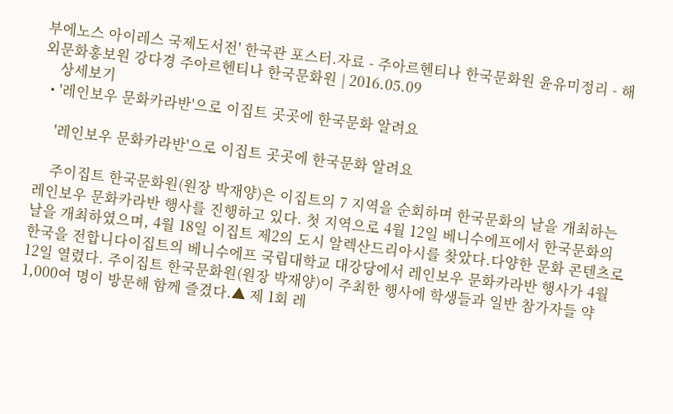부에노스 아이레스 국제도서전' 한국관 포스터.자료 - 주아르헨티나 한국문화원 윤유미정리 - 해외문화홍보원 강다경 주아르헨티나 한국문화원 | 2016.05.09
    상세보기
  • '레인보우 문화카라반'으로 이집트 곳곳에 한국문화 알려요

    '레인보우 문화카라반'으로 이집트 곳곳에 한국문화 알려요

    주이집트 한국문화원(원장 박재양)은 이집트의 7 지역을 순회하며 한국문화의 날을 개최하는 레인보우 문화카라반 행사를 진행하고 있다. 첫 지역으로 4월 12일 베니수에프에서 한국문화의 날을 개최하였으며, 4월 18일 이집트 제2의 도시 알렉산드리아시를 찾았다.다양한 문화 콘텐츠로 한국을 전합니다이집트의 베니수에프 국립대학교 대강당에서 레인보우 문화카라반 행사가 4월 12일 열렸다. 주이집트 한국문화원(원장 박재양)이 주최한 행사에 학생들과 일반 참가자들 약 1,000여 명이 방문해 함께 즐겼다.▲ 제 1회 레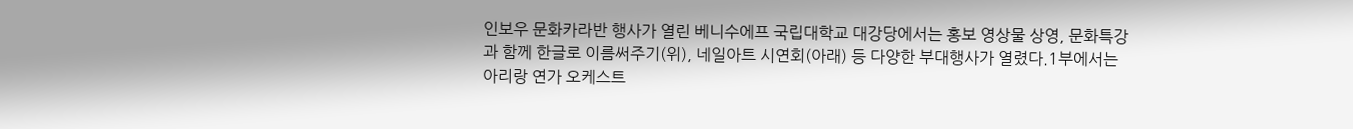인보우 문화카라반 행사가 열린 베니수에프 국립대학교 대강당에서는 홍보 영상물 상영, 문화특강과 함께 한글로 이름써주기(위), 네일아트 시연회(아래) 등 다양한 부대행사가 열렸다.1부에서는 아리랑 연가 오케스트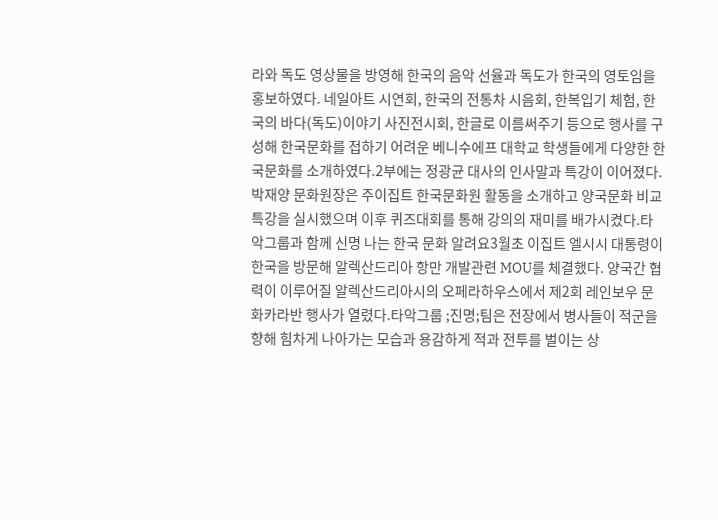라와 독도 영상물을 방영해 한국의 음악 선율과 독도가 한국의 영토임을 홍보하였다. 네일아트 시연회, 한국의 전통차 시음회, 한복입기 체험, 한국의 바다(독도)이야기 사진전시회, 한글로 이름써주기 등으로 행사를 구성해 한국문화를 접하기 어려운 베니수에프 대학교 학생들에게 다양한 한국문화를 소개하였다.2부에는 정광균 대사의 인사말과 특강이 이어졌다. 박재양 문화원장은 주이집트 한국문화원 활동을 소개하고 양국문화 비교 특강을 실시했으며 이후 퀴즈대회를 통해 강의의 재미를 배가시켰다.타악그룹과 함께 신명 나는 한국 문화 알려요3월초 이집트 엘시시 대통령이 한국을 방문해 알렉산드리아 항만 개발관련 MOU를 체결했다. 양국간 협력이 이루어질 알렉산드리아시의 오페라하우스에서 제2회 레인보우 문화카라반 행사가 열렸다.타악그룹 ;진명;팀은 전장에서 병사들이 적군을 향해 힘차게 나아가는 모습과 용감하게 적과 전투를 벌이는 상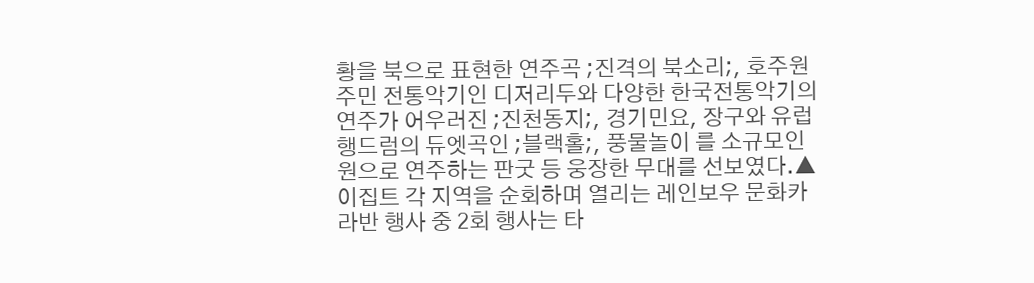황을 북으로 표현한 연주곡 ;진격의 북소리;, 호주원주민 전통악기인 디저리두와 다양한 한국전통악기의 연주가 어우러진 ;진천동지;, 경기민요, 장구와 유럽 행드럼의 듀엣곡인 ;블랙홀;, 풍물놀이 를 소규모인원으로 연주하는 판굿 등 웅장한 무대를 선보였다.▲ 이집트 각 지역을 순회하며 열리는 레인보우 문화카라반 행사 중 2회 행사는 타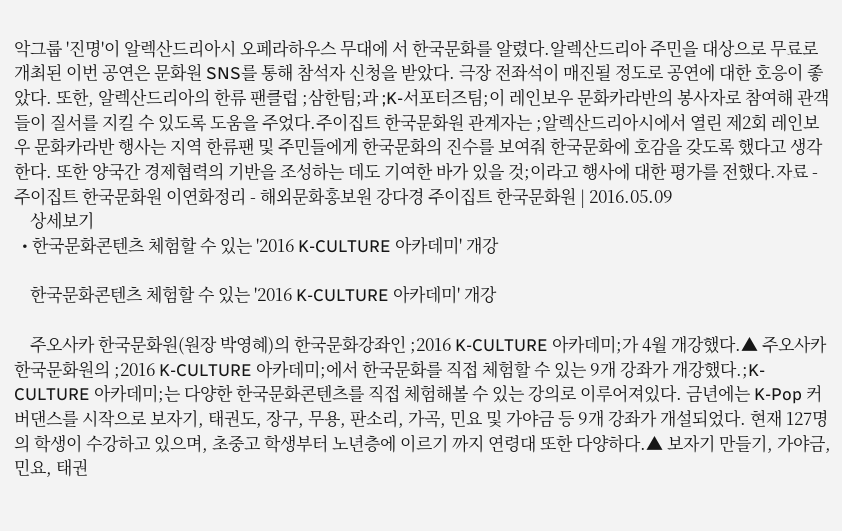악그룹 '진명'이 알렉산드리아시 오페라하우스 무대에 서 한국문화를 알렸다.알렉산드리아 주민을 대상으로 무료로 개최된 이번 공연은 문화원 SNS를 통해 참석자 신청을 받았다. 극장 전좌석이 매진될 정도로 공연에 대한 호응이 좋았다. 또한, 알렉산드리아의 한류 팬클럽 ;삼한팀;과 ;K-서포터즈팀;이 레인보우 문화카라반의 봉사자로 참여해 관객들이 질서를 지킬 수 있도록 도움을 주었다.주이집트 한국문화원 관계자는 ;알렉산드리아시에서 열린 제2회 레인보우 문화카라반 행사는 지역 한류팬 및 주민들에게 한국문화의 진수를 보여줘 한국문화에 호감을 갖도록 했다고 생각한다. 또한 양국간 경제협력의 기반을 조성하는 데도 기여한 바가 있을 것;이라고 행사에 대한 평가를 전했다.자료 - 주이집트 한국문화원 이연화정리 - 해외문화홍보원 강다경 주이집트 한국문화원 | 2016.05.09
    상세보기
  • 한국문화콘텐츠 체험할 수 있는 '2016 K-CULTURE 아카데미' 개강

    한국문화콘텐츠 체험할 수 있는 '2016 K-CULTURE 아카데미' 개강

    주오사카 한국문화원(원장 박영혜)의 한국문화강좌인 ;2016 K-CULTURE 아카데미;가 4월 개강했다.▲ 주오사카 한국문화원의 ;2016 K-CULTURE 아카데미;에서 한국문화를 직접 체험할 수 있는 9개 강좌가 개강했다.;K-CULTURE 아카데미;는 다양한 한국문화콘텐츠를 직접 체험해볼 수 있는 강의로 이루어져있다. 금년에는 K-Pop 커버댄스를 시작으로 보자기, 태권도, 장구, 무용, 판소리, 가곡, 민요 및 가야금 등 9개 강좌가 개설되었다. 현재 127명의 학생이 수강하고 있으며, 초중고 학생부터 노년층에 이르기 까지 연령대 또한 다양하다.▲ 보자기 만들기, 가야금, 민요, 태권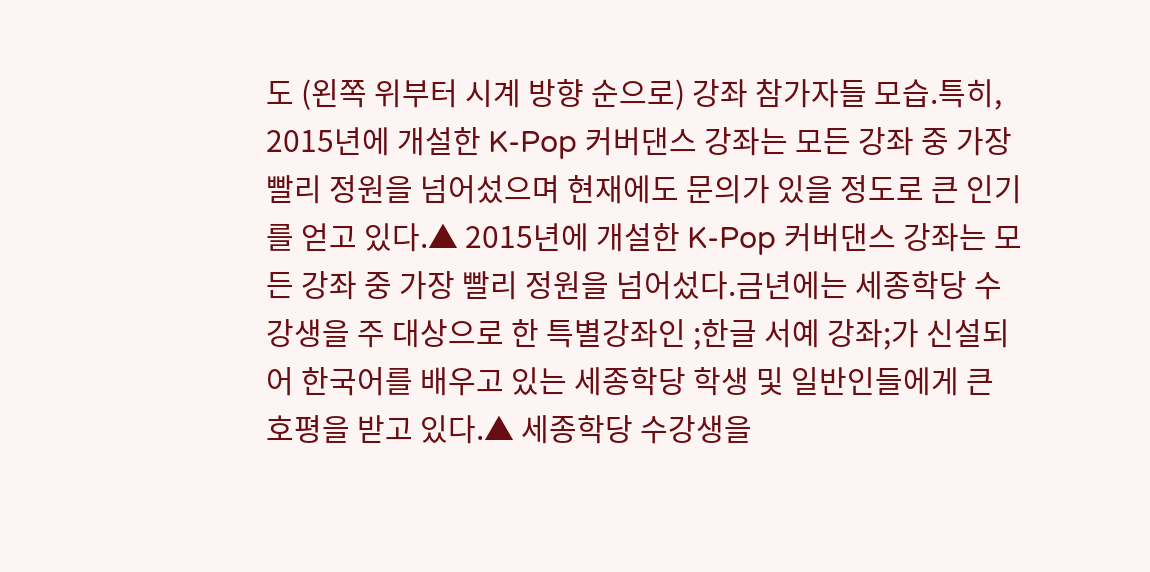도 (왼쪽 위부터 시계 방향 순으로) 강좌 참가자들 모습.특히, 2015년에 개설한 K-Pop 커버댄스 강좌는 모든 강좌 중 가장 빨리 정원을 넘어섰으며 현재에도 문의가 있을 정도로 큰 인기를 얻고 있다.▲ 2015년에 개설한 K-Pop 커버댄스 강좌는 모든 강좌 중 가장 빨리 정원을 넘어섰다.금년에는 세종학당 수강생을 주 대상으로 한 특별강좌인 ;한글 서예 강좌;가 신설되어 한국어를 배우고 있는 세종학당 학생 및 일반인들에게 큰 호평을 받고 있다.▲ 세종학당 수강생을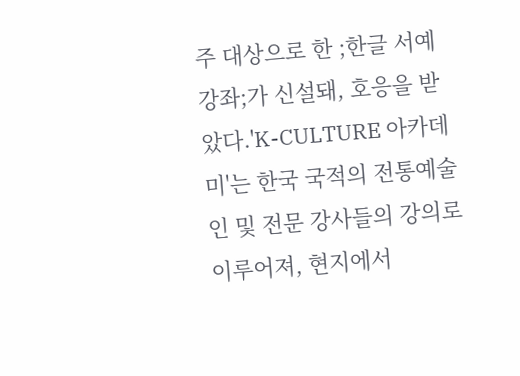주 대상으로 한 ;한글 서예 강좌;가 신설돼, 호응을 받았다.'K-CULTURE 아카데미'는 한국 국적의 전통예술인 및 전문 강사들의 강의로 이루어져, 현지에서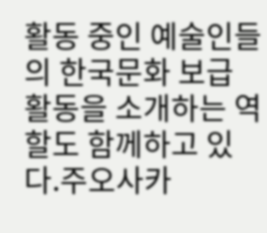활동 중인 예술인들의 한국문화 보급 활동을 소개하는 역할도 함께하고 있다.주오사카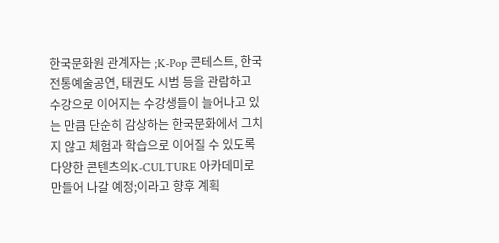한국문화원 관계자는 ;K-Pop 콘테스트, 한국전통예술공연, 태권도 시범 등을 관람하고 수강으로 이어지는 수강생들이 늘어나고 있는 만큼 단순히 감상하는 한국문화에서 그치지 않고 체험과 학습으로 이어질 수 있도록 다양한 콘텐츠의K-CULTURE 아카데미로 만들어 나갈 예정;이라고 향후 계획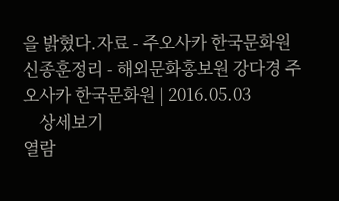을 밝혔다.자료 - 주오사카 한국문화원 신종훈정리 - 해외문화홍보원 강다경 주오사카 한국문화원 | 2016.05.03
    상세보기
열람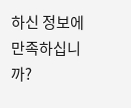하신 정보에 만족하십니까?